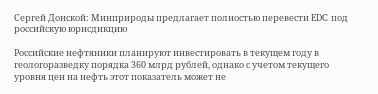Сергей Донской: Минприроды предлагает полностью перевести EDC под российскую юрисдикцию

Российские нефтяники планируют инвестировать в текущем году в геологоразведку порядка 360 млрд рублей, однако с учетом текущего уровня цен на нефть этот показатель может не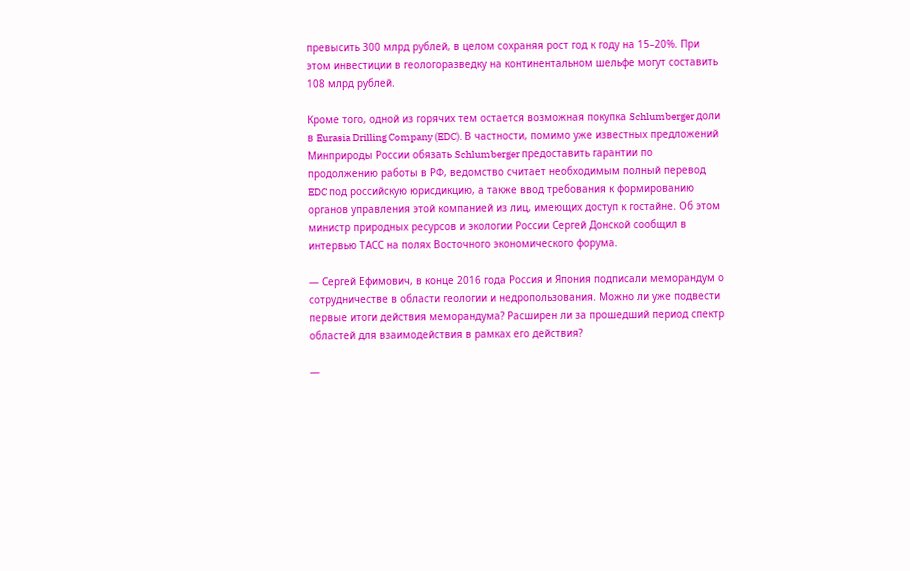превысить 300 млрд рублей, в целом сохраняя рост год к году на 15–20%. При этом инвестиции в геологоразведку на континентальном шельфе могут составить 108 млрд рублей.

Кроме того, одной из горячих тем остается возможная покупка Schlumberger доли в Eurasia Drilling Company (EDC). В частности, помимо уже известных предложений Минприроды России обязать Schlumberger предоставить гарантии по продолжению работы в РФ, ведомство считает необходимым полный перевод EDC под российскую юрисдикцию, а также ввод требования к формированию органов управления этой компанией из лиц, имеющих доступ к гостайне. Об этом министр природных ресурсов и экологии России Сергей Донской сообщил в интервью ТАСС на полях Восточного экономического форума.

— Сергей Ефимович, в конце 2016 года Россия и Япония подписали меморандум о сотрудничестве в области геологии и недропользования. Можно ли уже подвести первые итоги действия меморандума? Расширен ли за прошедший период спектр областей для взаимодействия в рамках его действия?

—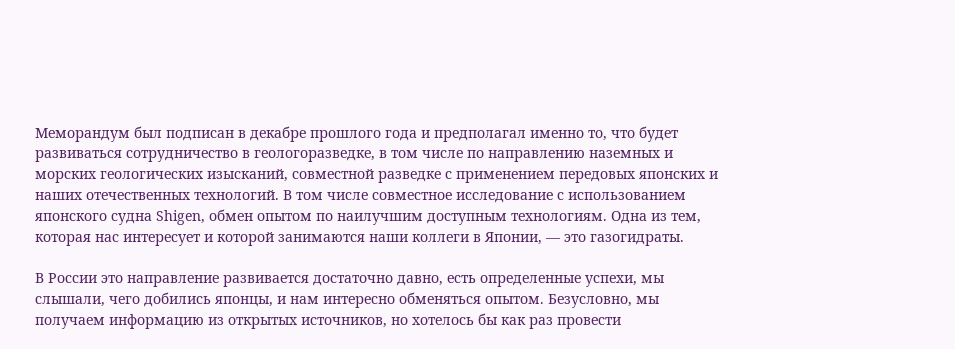Меморандум был подписан в декабре прошлого года и предполагал именно то, что будет развиваться сотрудничество в геологоразведке, в том числе по направлению наземных и морских геологических изысканий, совместной разведке с применением передовых японских и наших отечественных технологий. В том числе совместное исследование с использованием японского судна Shigen, обмен опытом по наилучшим доступным технологиям. Одна из тем, которая нас интересует и которой занимаются наши коллеги в Японии, — это газогидраты.

В России это направление развивается достаточно давно, есть определенные успехи, мы слышали, чего добились японцы, и нам интересно обменяться опытом. Безусловно, мы получаем информацию из открытых источников, но хотелось бы как раз провести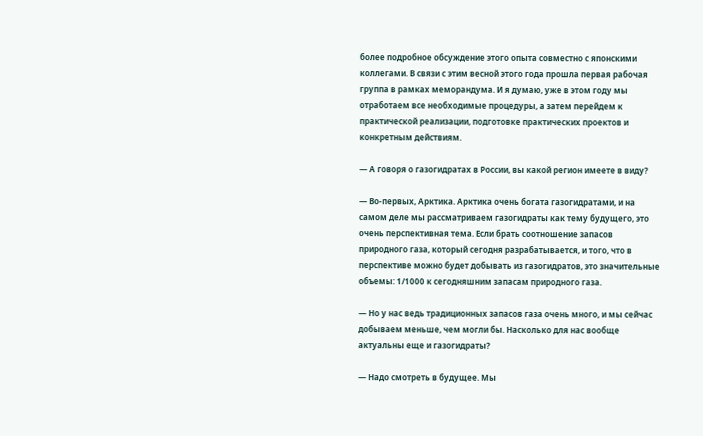более подробное обсуждение этого опыта совместно с японскими коллегами. В связи с этим весной этого года прошла первая рабочая группа в рамках меморандума. И я думаю, уже в этом году мы отработаем все необходимые процедуры, а затем перейдем к практической реализации, подготовке практических проектов и конкретным действиям.

— А говоря о газогидратах в России, вы какой регион имеете в виду?

— Во-первых, Арктика. Арктика очень богата газогидратами, и на самом деле мы рассматриваем газогидраты как тему будущего, это очень перспективная тема. Если брать соотношение запасов природного газа, который сегодня разрабатывается, и того, что в перспективе можно будет добывать из газогидратов, это значительные объемы: 1/1000 к сегодняшним запасам природного газа.

— Но у нас ведь традиционных запасов газа очень много, и мы сейчас добываем меньше, чем могли бы. Насколько для нас вообще актуальны еще и газогидраты?

— Надо смотреть в будущее. Мы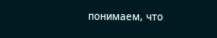понимаем, что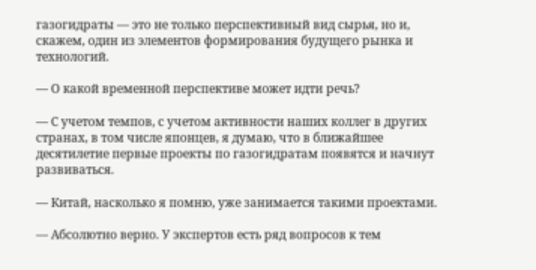газогидраты — это не только перспективный вид сырья, но и, скажем, один из элементов формирования будущего рынка и технологий.

— О какой временной перспективе может идти речь?

— С учетом темпов, с учетом активности наших коллег в других странах, в том числе японцев, я думаю, что в ближайшее десятилетие первые проекты по газогидратам появятся и начнут развиваться.

— Китай, насколько я помню, уже занимается такими проектами.

— Абсолютно верно. У экспертов есть ряд вопросов к тем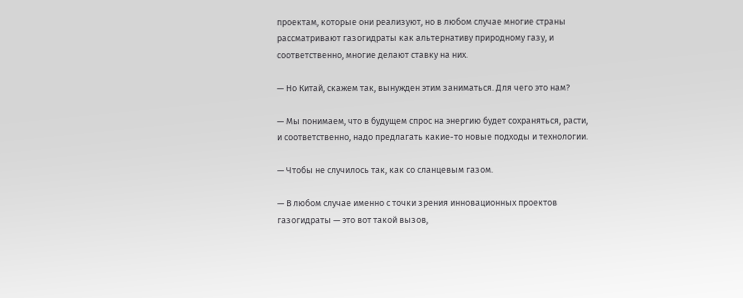проектам, которые они реализуют, но в любом случае многие страны рассматривают газогидраты как альтернативу природному газу, и соответственно, многие делают ставку на них.

— Но Китай, скажем так, вынужден этим заниматься. Для чего это нам?

— Мы понимаем, что в будущем спрос на энергию будет сохраняться, расти, и соответственно, надо предлагать какие-то новые подходы и технологии.

— Чтобы не случилось так, как со сланцевым газом.

— В любом случае именно с точки зрения инновационных проектов газогидраты — это вот такой вызов,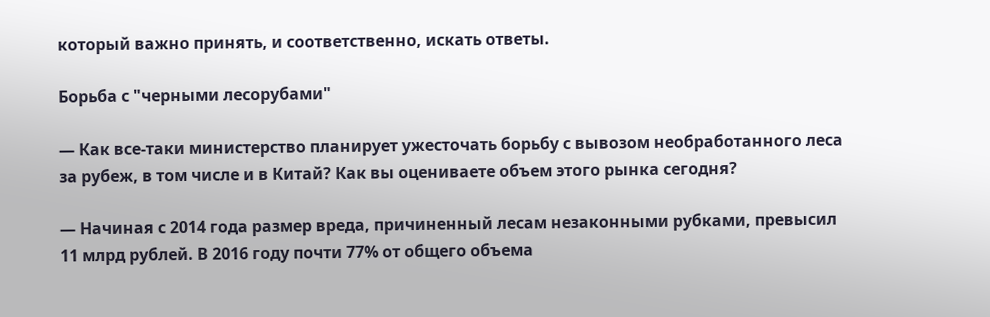который важно принять, и соответственно, искать ответы.

Борьба с "черными лесорубами"

— Как все-таки министерство планирует ужесточать борьбу с вывозом необработанного леса за рубеж, в том числе и в Китай? Как вы оцениваете объем этого рынка сегодня?

— Начиная с 2014 года размер вреда, причиненный лесам незаконными рубками, превысил 11 млрд рублей. В 2016 году почти 77% от общего объема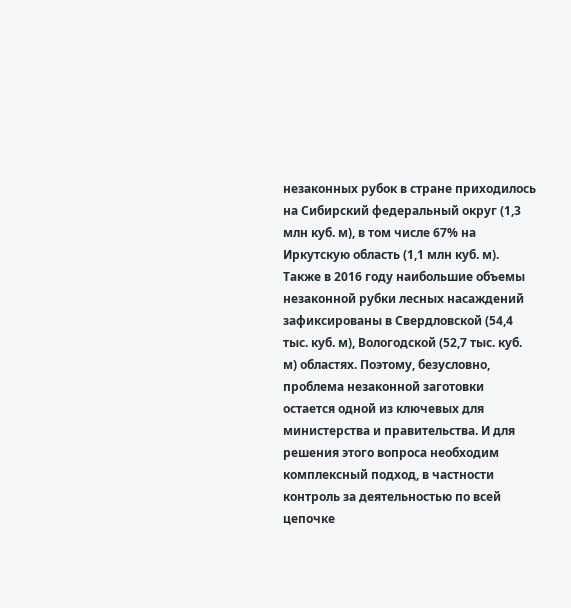незаконных рубок в стране приходилось на Сибирский федеральный округ (1,3 млн куб. м), в том числе 67% на Иркутскую область (1,1 млн куб. м). Также в 2016 году наибольшие объемы незаконной рубки лесных насаждений зафиксированы в Свердловской (54,4 тыс. куб. м), Вологодской (52,7 тыс. куб. м) областях. Поэтому, безусловно, проблема незаконной заготовки остается одной из ключевых для министерства и правительства. И для решения этого вопроса необходим комплексный подход, в частности контроль за деятельностью по всей цепочке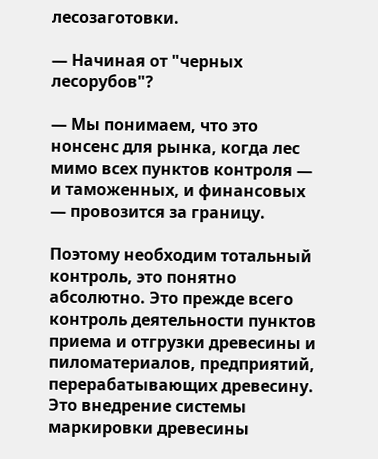лесозаготовки.

— Начиная от "черных лесорубов"?

— Мы понимаем, что это нонсенс для рынка, когда лес мимо всех пунктов контроля — и таможенных, и финансовых — провозится за границу.

Поэтому необходим тотальный контроль, это понятно абсолютно. Это прежде всего контроль деятельности пунктов приема и отгрузки древесины и пиломатериалов, предприятий, перерабатывающих древесину. Это внедрение системы маркировки древесины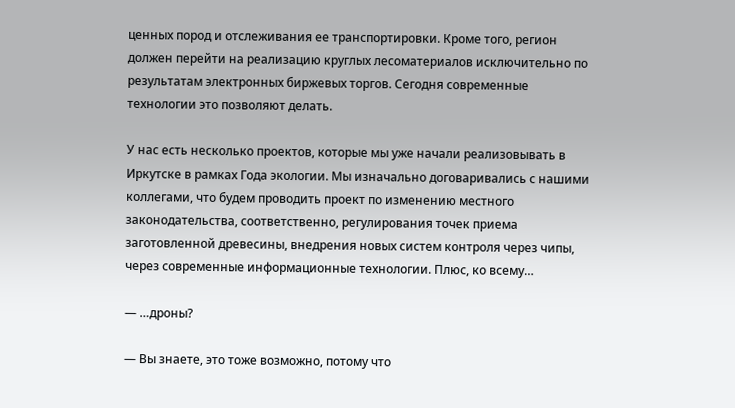ценных пород и отслеживания ее транспортировки. Кроме того, регион должен перейти на реализацию круглых лесоматериалов исключительно по результатам электронных биржевых торгов. Сегодня современные технологии это позволяют делать.

У нас есть несколько проектов, которые мы уже начали реализовывать в Иркутске в рамках Года экологии. Мы изначально договаривались с нашими коллегами, что будем проводить проект по изменению местного законодательства, соответственно, регулирования точек приема заготовленной древесины, внедрения новых систем контроля через чипы, через современные информационные технологии. Плюс, ко всему…

— …дроны?

— Вы знаете, это тоже возможно, потому что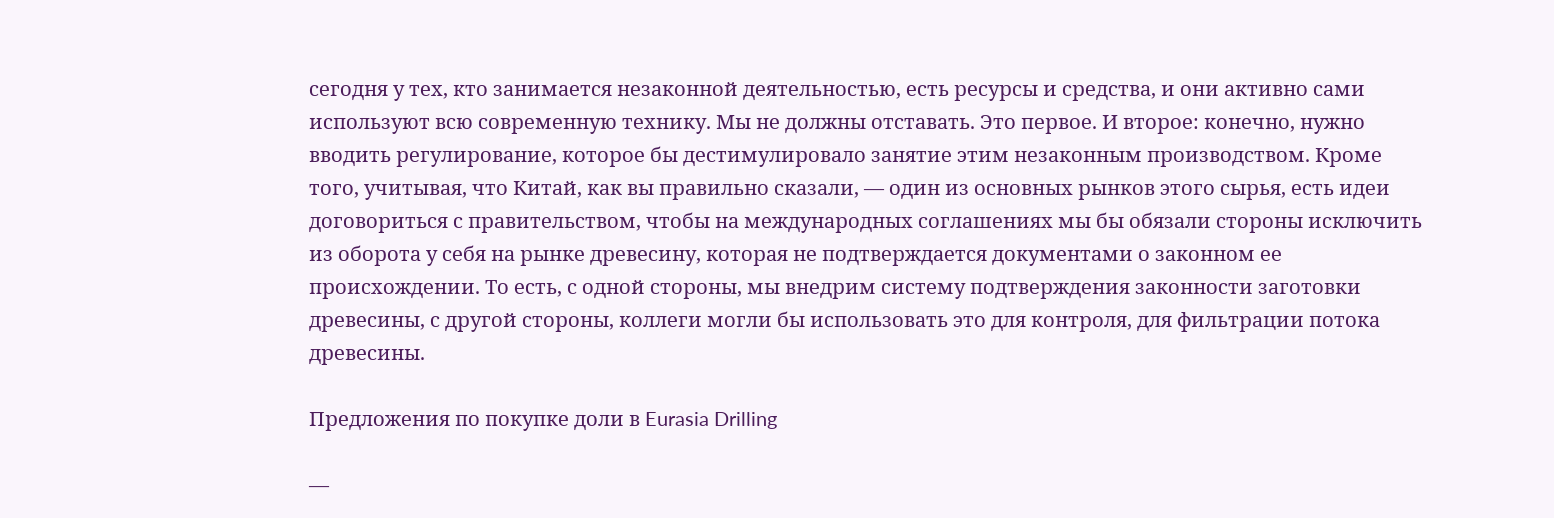сегодня у тех, кто занимается незаконной деятельностью, есть ресурсы и средства, и они активно сами используют всю современную технику. Мы не должны отставать. Это первое. И второе: конечно, нужно вводить регулирование, которое бы дестимулировало занятие этим незаконным производством. Кроме того, учитывая, что Китай, как вы правильно сказали, — один из основных рынков этого сырья, есть идеи договориться с правительством, чтобы на международных соглашениях мы бы обязали стороны исключить из оборота у себя на рынке древесину, которая не подтверждается документами о законном ее происхождении. То есть, с одной стороны, мы внедрим систему подтверждения законности заготовки древесины, с другой стороны, коллеги могли бы использовать это для контроля, для фильтрации потока древесины.

Предложения по покупке доли в Eurasia Drilling

—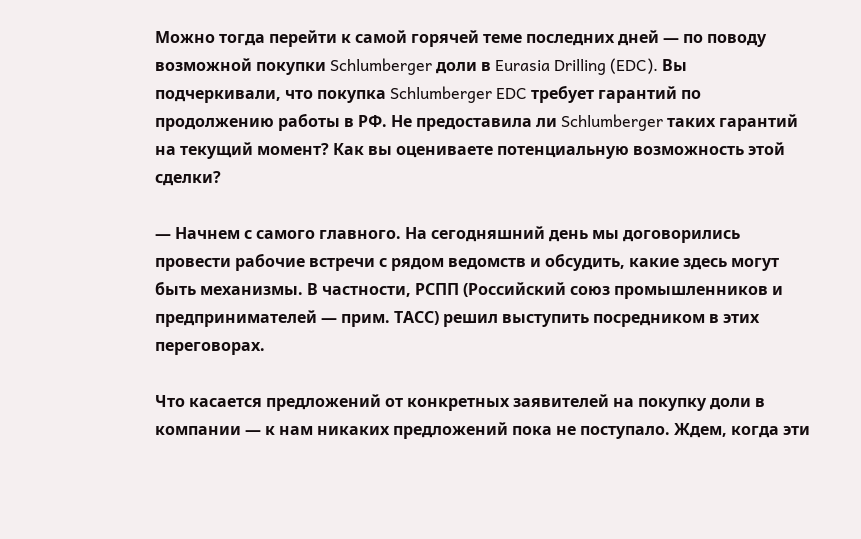Можно тогда перейти к самой горячей теме последних дней — по поводу возможной покупки Schlumberger доли в Eurasia Drilling (EDC). Вы подчеркивали, что покупка Schlumberger EDC требует гарантий по продолжению работы в РФ. Не предоставила ли Schlumberger таких гарантий на текущий момент? Как вы оцениваете потенциальную возможность этой сделки?

— Начнем с самого главного. На сегодняшний день мы договорились провести рабочие встречи с рядом ведомств и обсудить, какие здесь могут быть механизмы. В частности, РСПП (Российский союз промышленников и предпринимателей — прим. ТАСС) решил выступить посредником в этих переговорах.

Что касается предложений от конкретных заявителей на покупку доли в компании — к нам никаких предложений пока не поступало. Ждем, когда эти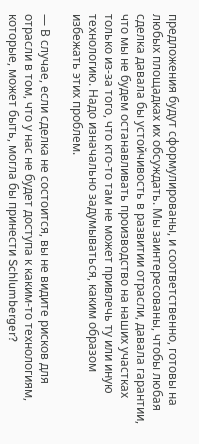предложения будут сформулированы, и соответственно, готовы на любых площадках их обсуждать. Мы заинтересованы, чтобы любая сделка давала бы устойчивость в развитии отрасли, давала гарантии, что мы не будем останавливать производство на наших участках только из-за того, что кто-то там не может привлечь ту или иную технологию. Надо изначально задумываться, каким образом избежать этих проблем.

— В случае, если сделка не состоится, вы не видите рисков для отрасли в том, что у нас не будет доступа к каким-то технологиям, которые, может быть, могла бы принести Schlumberger?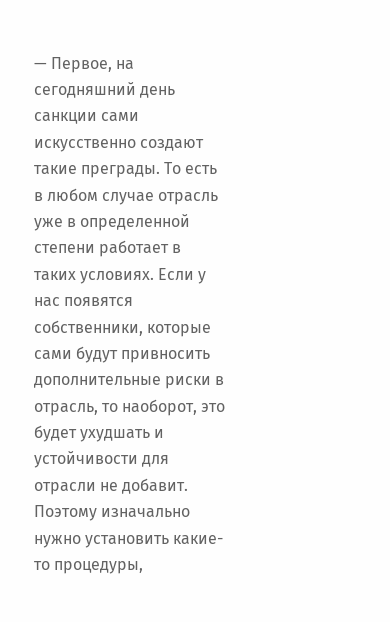— Первое, на сегодняшний день санкции сами искусственно создают такие преграды. То есть в любом случае отрасль уже в определенной степени работает в таких условиях. Если у нас появятся собственники, которые сами будут привносить дополнительные риски в отрасль, то наоборот, это будет ухудшать и устойчивости для отрасли не добавит. Поэтому изначально нужно установить какие-то процедуры,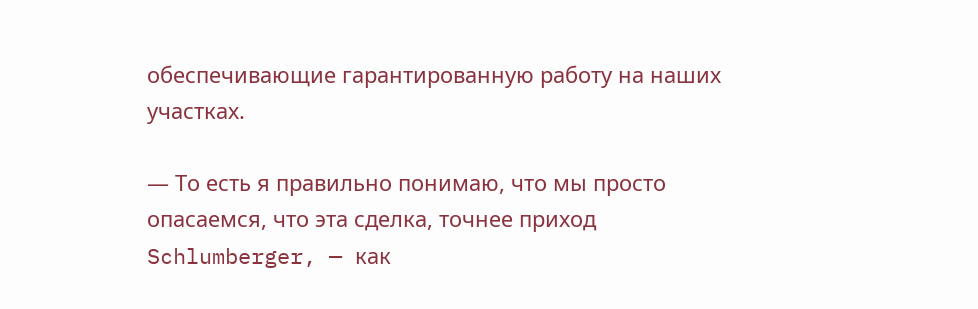обеспечивающие гарантированную работу на наших участках.

— То есть я правильно понимаю, что мы просто опасаемся, что эта сделка, точнее приход Schlumberger, — как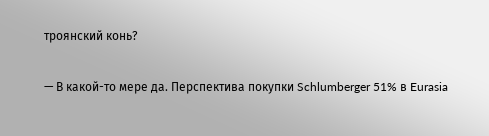троянский конь?

— В какой-то мере да. Перспектива покупки Schlumberger 51% в Eurasia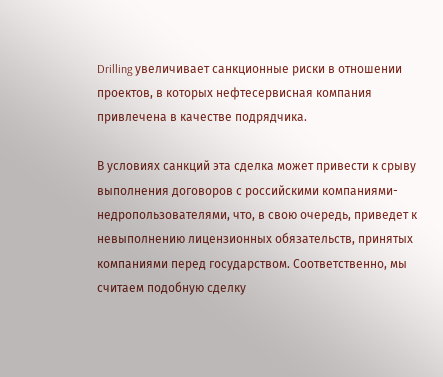Drilling увеличивает санкционные риски в отношении проектов, в которых нефтесервисная компания привлечена в качестве подрядчика.

В условиях санкций эта сделка может привести к срыву выполнения договоров с российскими компаниями-недропользователями, что, в свою очередь, приведет к невыполнению лицензионных обязательств, принятых компаниями перед государством. Соответственно, мы считаем подобную сделку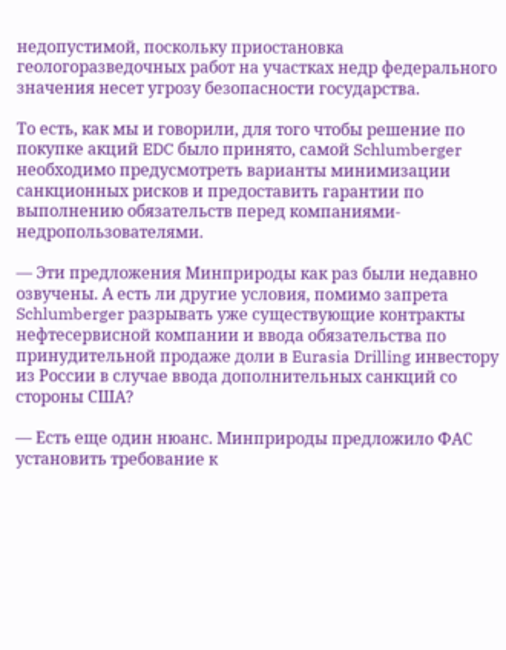недопустимой, поскольку приостановка геологоразведочных работ на участках недр федерального значения несет угрозу безопасности государства.

То есть, как мы и говорили, для того чтобы решение по покупке акций EDC было принято, самой Schlumberger необходимо предусмотреть варианты минимизации санкционных рисков и предоставить гарантии по выполнению обязательств перед компаниями-недропользователями.

— Эти предложения Минприроды как раз были недавно озвучены. А есть ли другие условия, помимо запрета Schlumberger разрывать уже существующие контракты нефтесервисной компании и ввода обязательства по принудительной продаже доли в Eurasia Drilling инвестору из России в случае ввода дополнительных санкций со стороны США?

— Есть еще один нюанс. Минприроды предложило ФАС установить требование к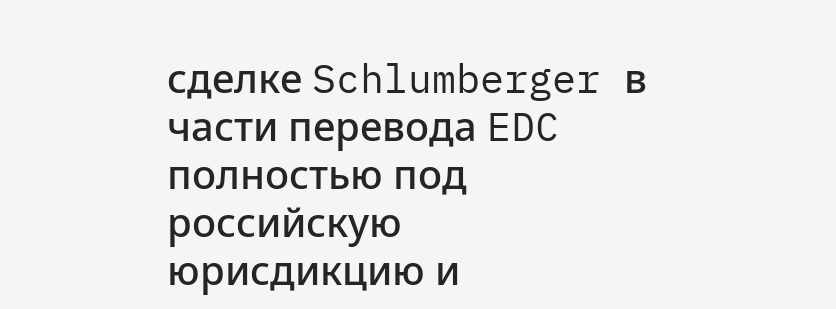сделке Schlumberger в части перевода EDC полностью под российскую юрисдикцию и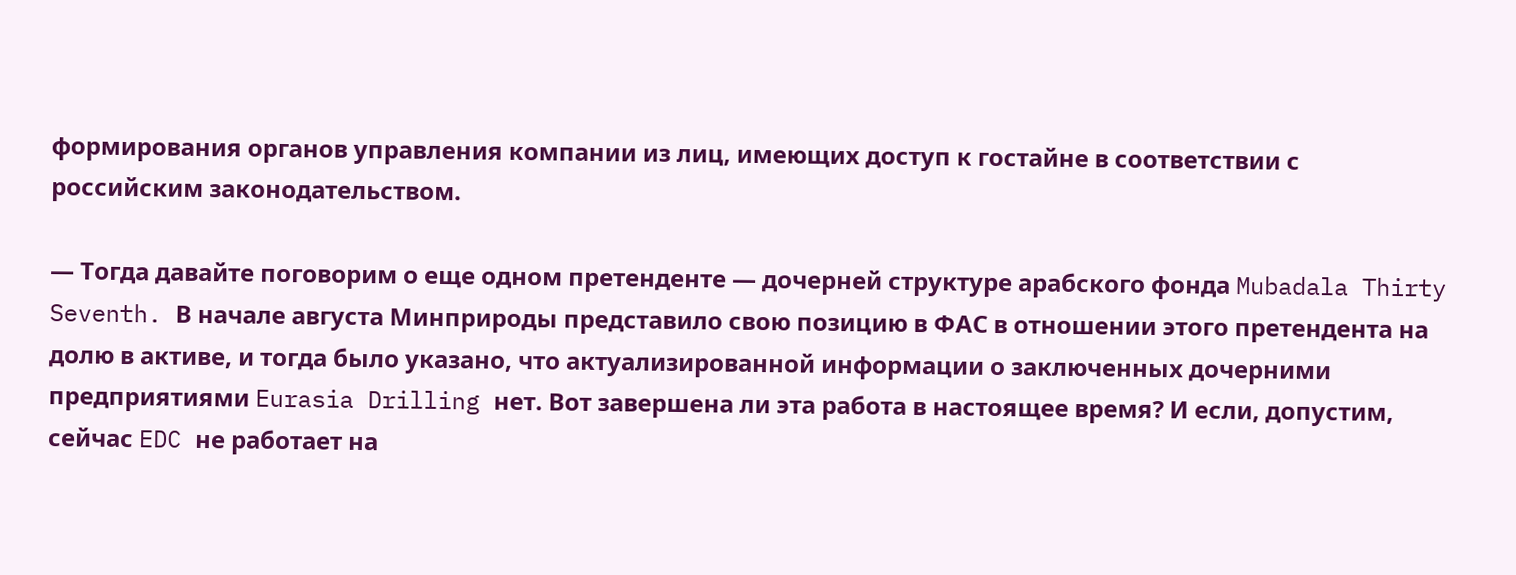формирования органов управления компании из лиц, имеющих доступ к гостайне в соответствии с российским законодательством.

— Тогда давайте поговорим о еще одном претенденте — дочерней структуре арабского фонда Mubadala Thirty Seventh. В начале августа Минприроды представило свою позицию в ФАС в отношении этого претендента на долю в активе, и тогда было указано, что актуализированной информации о заключенных дочерними предприятиями Eurasia Drilling нет. Вот завершена ли эта работа в настоящее время? И если, допустим, сейчас EDC не работает на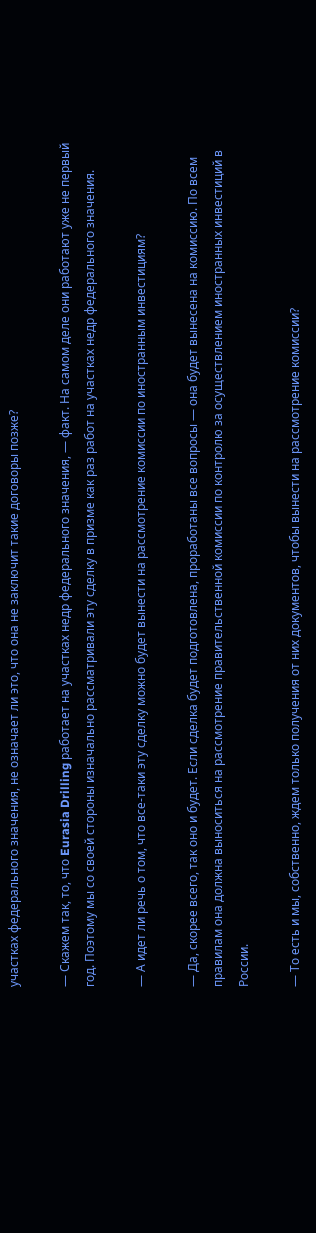участках федерального значения, не означает ли это, что она не заключит такие договоры позже?

— Скажем так, то, что Eurasia Drilling работает на участках недр федерального значения, — факт. На самом деле они работают уже не первый год. Поэтому мы со своей стороны изначально рассматривали эту сделку в призме как раз работ на участках недр федерального значения.

— А идет ли речь о том, что все-таки эту сделку можно будет вынести на рассмотрение комиссии по иностранным инвестициям?

— Да, скорее всего, так оно и будет. Если сделка будет подготовлена, проработаны все вопросы — она будет вынесена на комиссию. По всем правилам она должна выноситься на рассмотрение правительственной комиссии по контролю за осуществлением иностранных инвестиций в России.

— То есть и мы, собственно, ждем только получения от них документов, чтобы вынести на рассмотрение комиссии?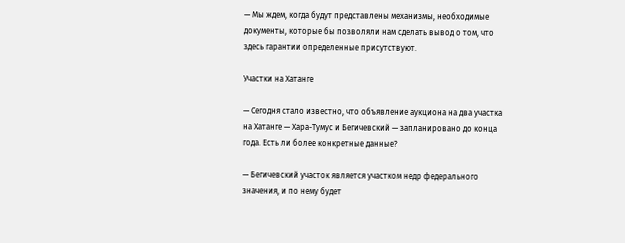— Мы ждем, когда будут представлены механизмы, необходимые документы, которые бы позволяли нам сделать вывод о том, что здесь гарантии определенные присутствуют.

Участки на Хатанге

— Сегодня стало известно, что объявление аукциона на два участка на Хатанге — Хара-Тумус и Бегичевский — запланировано до конца года. Есть ли более конкретные данные?

— Бегичевский участок является участком недр федерального значения, и по нему будет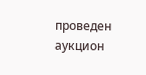проведен аукцион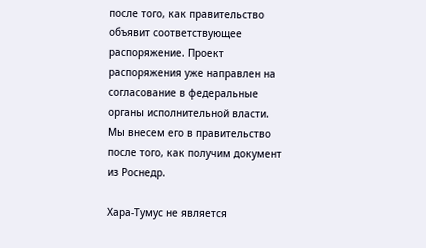после того, как правительство объявит соответствующее распоряжение. Проект распоряжения уже направлен на согласование в федеральные органы исполнительной власти. Мы внесем его в правительство после того, как получим документ из Роснедр.

Хара-Тумус не является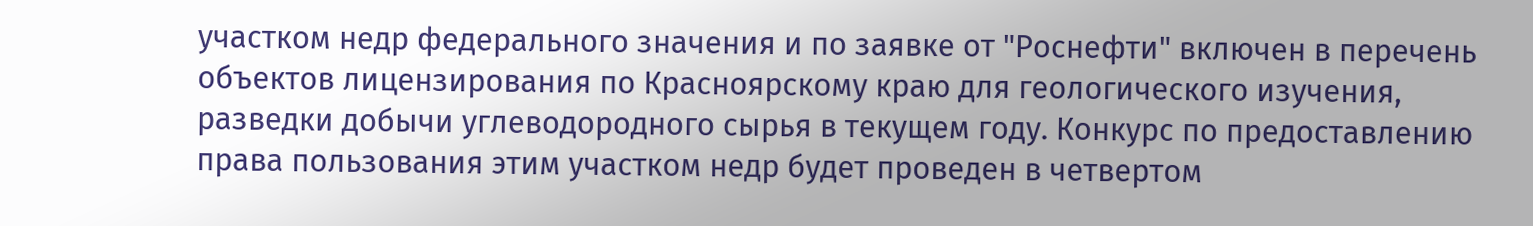участком недр федерального значения и по заявке от "Роснефти" включен в перечень объектов лицензирования по Красноярскому краю для геологического изучения, разведки добычи углеводородного сырья в текущем году. Конкурс по предоставлению права пользования этим участком недр будет проведен в четвертом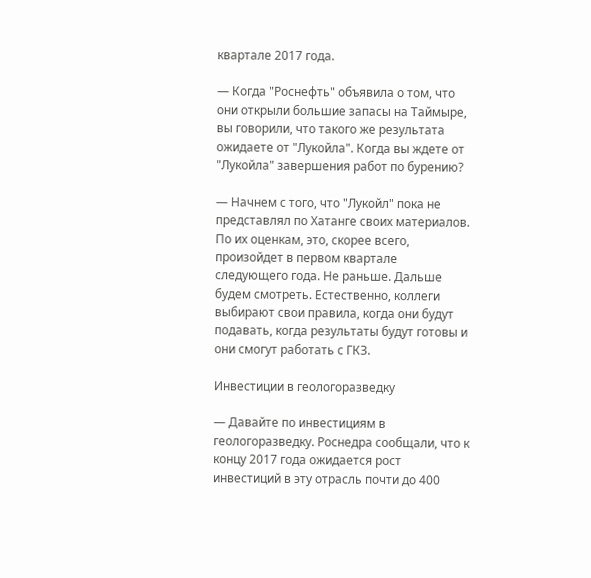квартале 2017 года.

— Когда "Роснефть" объявила о том, что они открыли большие запасы на Таймыре, вы говорили, что такого же результата ожидаете от "Лукойла". Когда вы ждете от "Лукойла" завершения работ по бурению?

— Начнем с того, что "Лукойл" пока не представлял по Хатанге своих материалов. По их оценкам, это, скорее всего, произойдет в первом квартале следующего года. Не раньше. Дальше будем смотреть. Естественно, коллеги выбирают свои правила, когда они будут подавать, когда результаты будут готовы и они смогут работать с ГКЗ.

Инвестиции в геологоразведку

— Давайте по инвестициям в геологоразведку. Роснедра сообщали, что к концу 2017 года ожидается рост инвестиций в эту отрасль почти до 400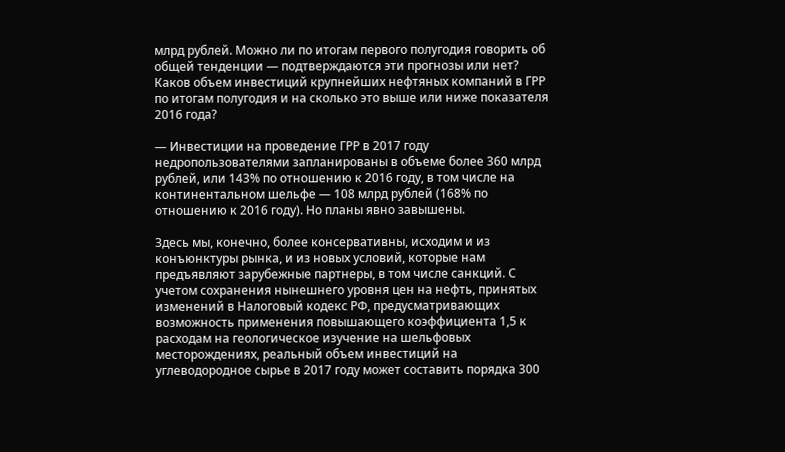млрд рублей. Можно ли по итогам первого полугодия говорить об общей тенденции — подтверждаются эти прогнозы или нет? Каков объем инвестиций крупнейших нефтяных компаний в ГРР по итогам полугодия и на сколько это выше или ниже показателя 2016 года?

— Инвестиции на проведение ГРР в 2017 году недропользователями запланированы в объеме более 360 млрд рублей, или 143% по отношению к 2016 году, в том числе на континентальном шельфе — 108 млрд рублей (168% по отношению к 2016 году). Но планы явно завышены.

Здесь мы, конечно, более консервативны, исходим и из конъюнктуры рынка, и из новых условий, которые нам предъявляют зарубежные партнеры, в том числе санкций. С учетом сохранения нынешнего уровня цен на нефть, принятых изменений в Налоговый кодекс РФ, предусматривающих возможность применения повышающего коэффициента 1,5 к расходам на геологическое изучение на шельфовых месторождениях, реальный объем инвестиций на углеводородное сырье в 2017 году может составить порядка 300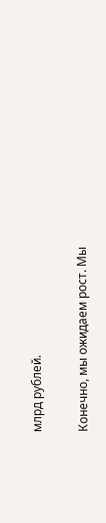млрд рублей.

Конечно, мы ожидаем рост. Мы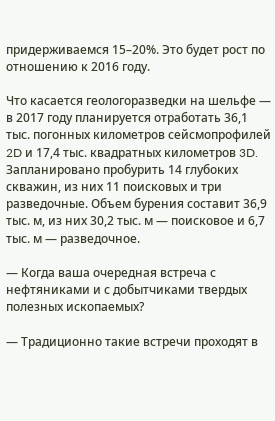придерживаемся 15–20%. Это будет рост по отношению к 2016 году.

Что касается геологоразведки на шельфе — в 2017 году планируется отработать 36,1 тыс. погонных километров сейсмопрофилей 2D и 17,4 тыс. квадратных километров 3D. Запланировано пробурить 14 глубоких скважин, из них 11 поисковых и три разведочные. Объем бурения составит 36,9 тыс. м, из них 30,2 тыс. м — поисковое и 6,7 тыс. м — разведочное.

— Когда ваша очередная встреча с нефтяниками и с добытчиками твердых полезных ископаемых?

— Традиционно такие встречи проходят в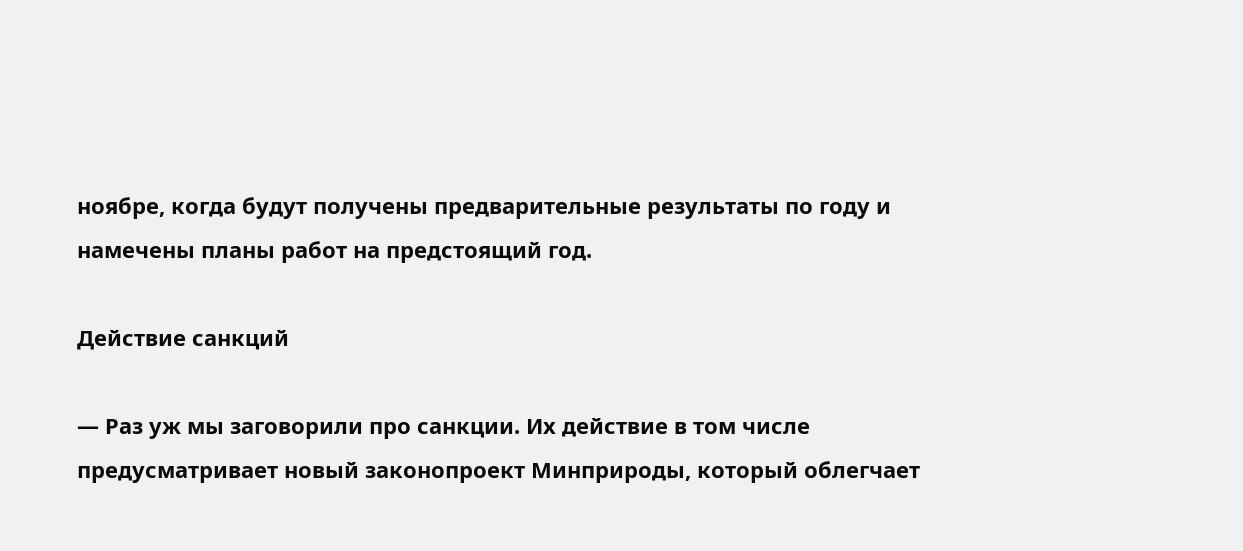ноябре, когда будут получены предварительные результаты по году и намечены планы работ на предстоящий год.

Действие санкций

— Раз уж мы заговорили про санкции. Их действие в том числе предусматривает новый законопроект Минприроды, который облегчает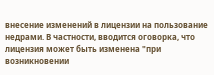внесение изменений в лицензии на пользование недрами. В частности, вводится оговорка, что лицензия может быть изменена "при возникновении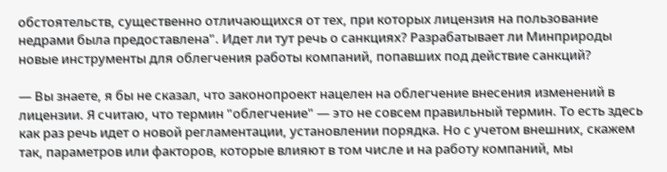обстоятельств, существенно отличающихся от тех, при которых лицензия на пользование недрами была предоставлена". Идет ли тут речь о санкциях? Разрабатывает ли Минприроды новые инструменты для облегчения работы компаний, попавших под действие санкций?

— Вы знаете, я бы не сказал, что законопроект нацелен на облегчение внесения изменений в лицензии. Я считаю, что термин "облегчение" — это не совсем правильный термин. То есть здесь как раз речь идет о новой регламентации, установлении порядка. Но с учетом внешних, скажем так, параметров или факторов, которые влияют в том числе и на работу компаний, мы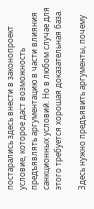постарались здесь внести в законопроект условие, которое даст возможность предъявлять аргументацию в части влияния санкционных условий. Но в любом случае для этого требуется хорошая доказательная база.

Здесь нужно предъявить аргументы, почему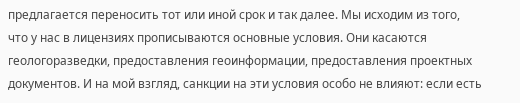предлагается переносить тот или иной срок и так далее. Мы исходим из того, что у нас в лицензиях прописываются основные условия. Они касаются геологоразведки, предоставления геоинформации, предоставления проектных документов. И на мой взгляд, санкции на эти условия особо не влияют: если есть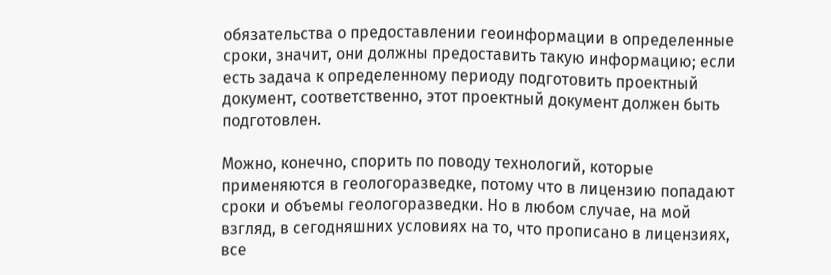обязательства о предоставлении геоинформации в определенные сроки, значит, они должны предоставить такую информацию; если есть задача к определенному периоду подготовить проектный документ, соответственно, этот проектный документ должен быть подготовлен.

Можно, конечно, спорить по поводу технологий, которые применяются в геологоразведке, потому что в лицензию попадают сроки и объемы геологоразведки. Но в любом случае, на мой взгляд, в сегодняшних условиях на то, что прописано в лицензиях, все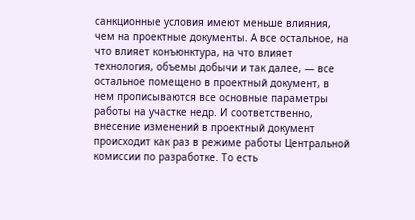санкционные условия имеют меньше влияния, чем на проектные документы. А все остальное, на что влияет конъюнктура, на что влияет технология, объемы добычи и так далее, — все остальное помещено в проектный документ, в нем прописываются все основные параметры работы на участке недр. И соответственно, внесение изменений в проектный документ происходит как раз в режиме работы Центральной комиссии по разработке. То есть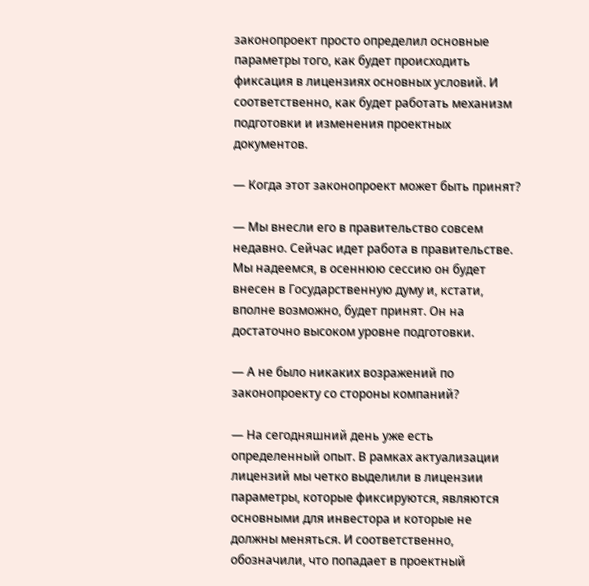законопроект просто определил основные параметры того, как будет происходить фиксация в лицензиях основных условий. И соответственно, как будет работать механизм подготовки и изменения проектных документов.

— Когда этот законопроект может быть принят?

— Мы внесли его в правительство совсем недавно. Сейчас идет работа в правительстве. Мы надеемся, в осеннюю сессию он будет внесен в Государственную думу и, кстати, вполне возможно, будет принят. Он на достаточно высоком уровне подготовки.

— А не было никаких возражений по законопроекту со стороны компаний?

— На сегодняшний день уже есть определенный опыт. В рамках актуализации лицензий мы четко выделили в лицензии параметры, которые фиксируются, являются основными для инвестора и которые не должны меняться. И соответственно, обозначили, что попадает в проектный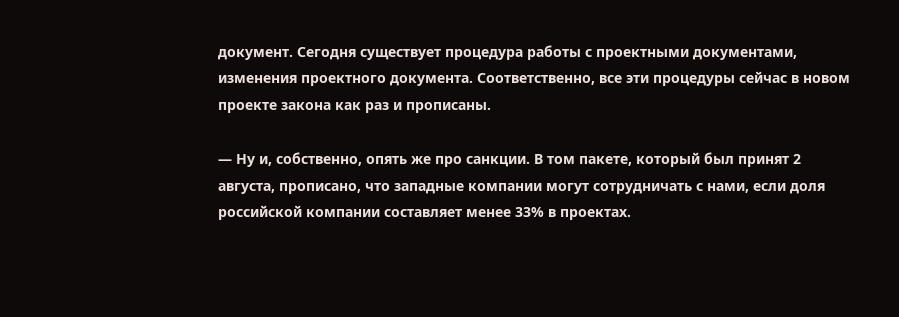документ. Сегодня существует процедура работы с проектными документами, изменения проектного документа. Соответственно, все эти процедуры сейчас в новом проекте закона как раз и прописаны.

— Ну и, собственно, опять же про санкции. В том пакете, который был принят 2 августа, прописано, что западные компании могут сотрудничать с нами, если доля российской компании составляет менее 33% в проектах.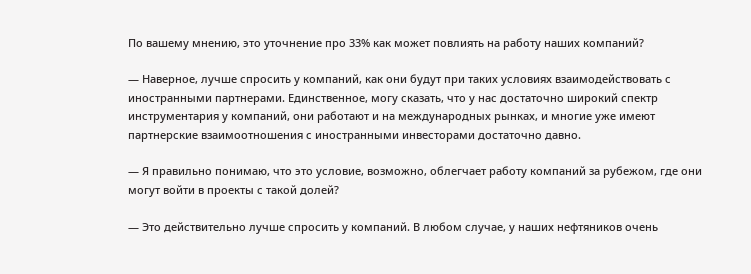По вашему мнению, это уточнение про 33% как может повлиять на работу наших компаний?

— Наверное, лучше спросить у компаний, как они будут при таких условиях взаимодействовать с иностранными партнерами. Единственное, могу сказать, что у нас достаточно широкий спектр инструментария у компаний, они работают и на международных рынках, и многие уже имеют партнерские взаимоотношения с иностранными инвесторами достаточно давно.

— Я правильно понимаю, что это условие, возможно, облегчает работу компаний за рубежом, где они могут войти в проекты с такой долей?

— Это действительно лучше спросить у компаний. В любом случае, у наших нефтяников очень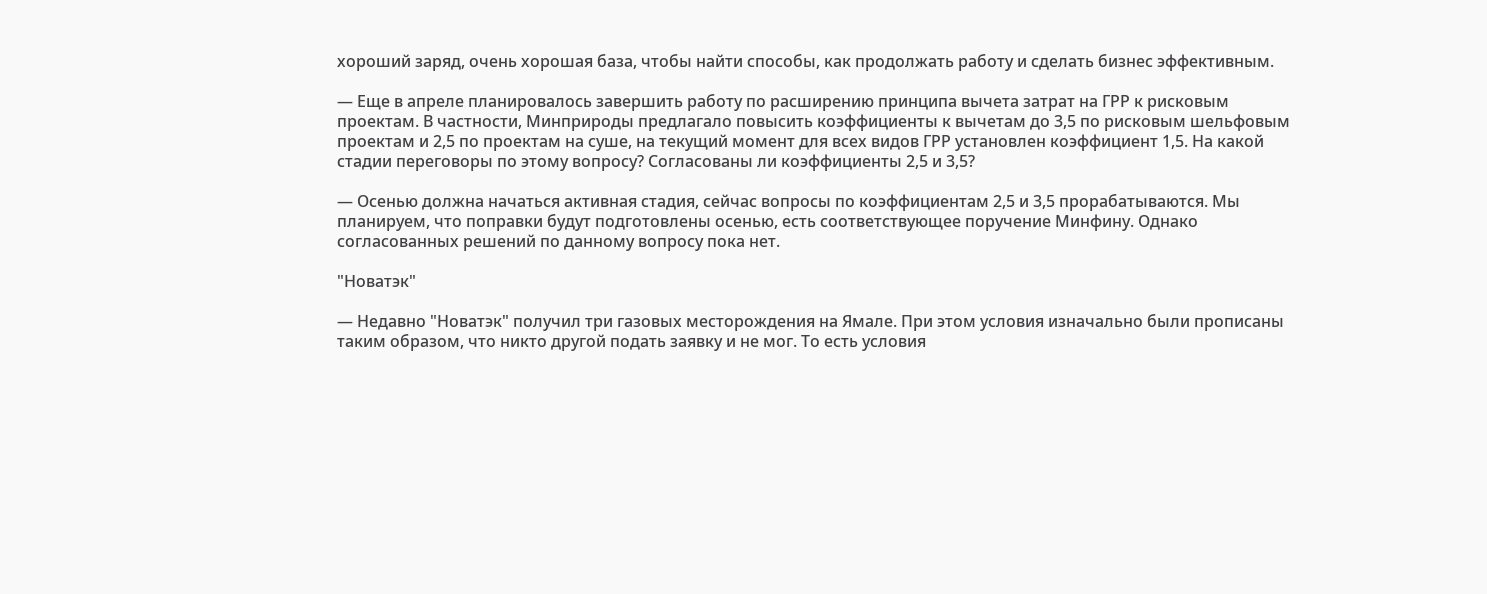хороший заряд, очень хорошая база, чтобы найти способы, как продолжать работу и сделать бизнес эффективным.

— Еще в апреле планировалось завершить работу по расширению принципа вычета затрат на ГРР к рисковым проектам. В частности, Минприроды предлагало повысить коэффициенты к вычетам до 3,5 по рисковым шельфовым проектам и 2,5 по проектам на суше, на текущий момент для всех видов ГРР установлен коэффициент 1,5. На какой стадии переговоры по этому вопросу? Согласованы ли коэффициенты 2,5 и 3,5?

— Осенью должна начаться активная стадия, сейчас вопросы по коэффициентам 2,5 и 3,5 прорабатываются. Мы планируем, что поправки будут подготовлены осенью, есть соответствующее поручение Минфину. Однако согласованных решений по данному вопросу пока нет.

"Новатэк"

— Недавно "Новатэк" получил три газовых месторождения на Ямале. При этом условия изначально были прописаны таким образом, что никто другой подать заявку и не мог. То есть условия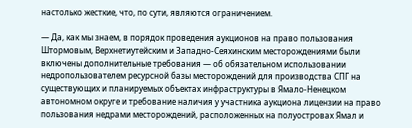настолько жесткие, что, по сути, являются ограничением.

— Да, как мы знаем, в порядок проведения аукционов на право пользования Штормовым, Верхнетиутейским и Западно-Сеяхинским месторождениями были включены дополнительные требования — об обязательном использовании недропользователем ресурсной базы месторождений для производства СПГ на существующих и планируемых объектах инфраструктуры в Ямало-Ненецком автономном округе и требование наличия у участника аукциона лицензии на право пользования недрами месторождений, расположенных на полуостровах Ямал и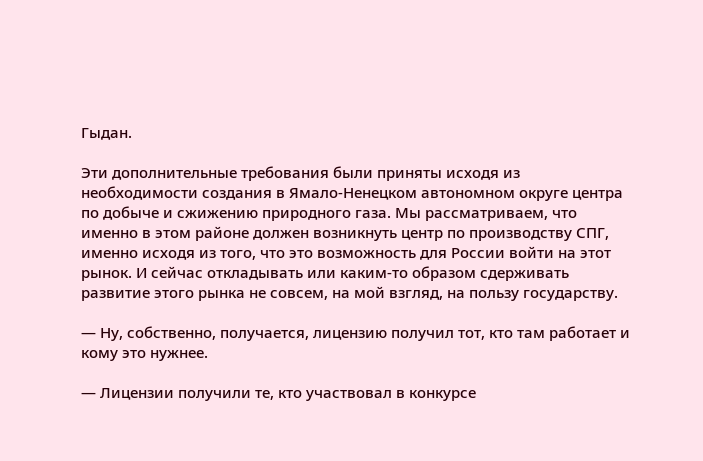Гыдан.

Эти дополнительные требования были приняты исходя из необходимости создания в Ямало-Ненецком автономном округе центра по добыче и сжижению природного газа. Мы рассматриваем, что именно в этом районе должен возникнуть центр по производству СПГ, именно исходя из того, что это возможность для России войти на этот рынок. И сейчас откладывать или каким-то образом сдерживать развитие этого рынка не совсем, на мой взгляд, на пользу государству.

— Ну, собственно, получается, лицензию получил тот, кто там работает и кому это нужнее.

— Лицензии получили те, кто участвовал в конкурсе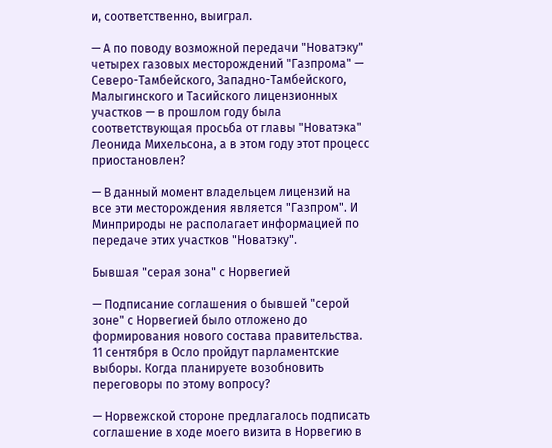и, соответственно, выиграл.

— А по поводу возможной передачи "Новатэку" четырех газовых месторождений "Газпрома" — Северо-Тамбейского, Западно-Тамбейского, Малыгинского и Тасийского лицензионных участков — в прошлом году была соответствующая просьба от главы "Новатэка" Леонида Михельсона, а в этом году этот процесс приостановлен?

— В данный момент владельцем лицензий на все эти месторождения является "Газпром". И Минприроды не располагает информацией по передаче этих участков "Новатэку".

Бывшая "серая зона" с Норвегией

— Подписание соглашения о бывшей "серой зоне" с Норвегией было отложено до формирования нового состава правительства. 11 сентября в Осло пройдут парламентские выборы. Когда планируете возобновить переговоры по этому вопросу?

— Норвежской стороне предлагалось подписать соглашение в ходе моего визита в Норвегию в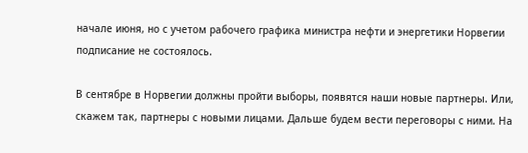начале июня, но с учетом рабочего графика министра нефти и энергетики Норвегии подписание не состоялось.

В сентябре в Норвегии должны пройти выборы, появятся наши новые партнеры. Или, скажем так, партнеры с новыми лицами. Дальше будем вести переговоры с ними. На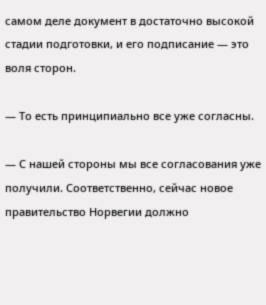самом деле документ в достаточно высокой стадии подготовки, и его подписание — это воля сторон.

— То есть принципиально все уже согласны.

— С нашей стороны мы все согласования уже получили. Соответственно, сейчас новое правительство Норвегии должно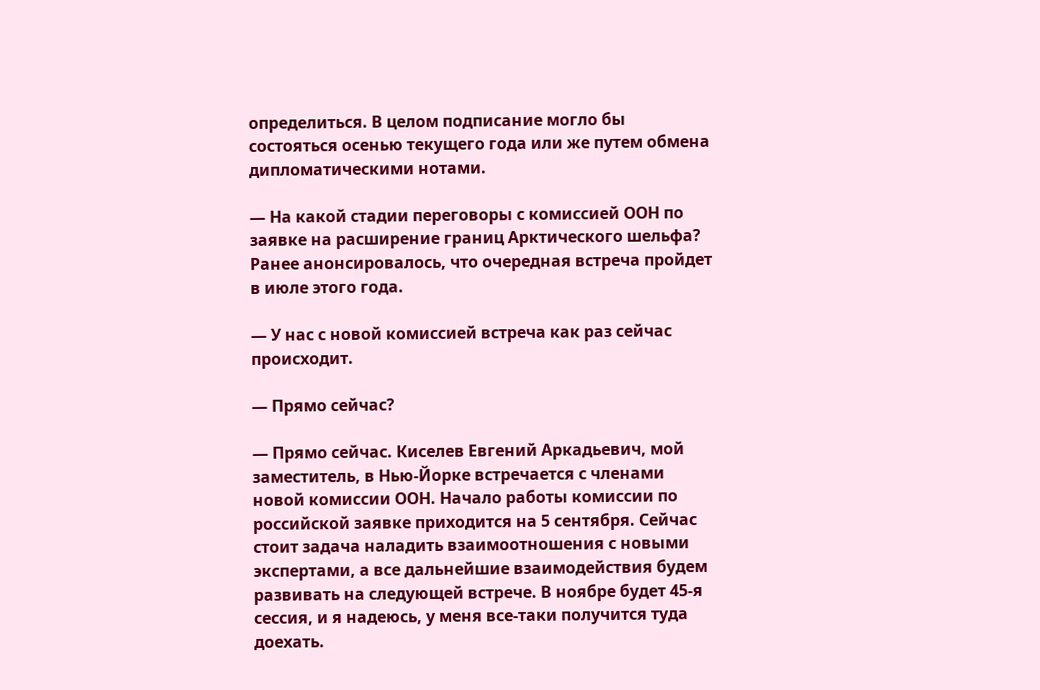определиться. В целом подписание могло бы состояться осенью текущего года или же путем обмена дипломатическими нотами.

— На какой стадии переговоры с комиссией ООН по заявке на расширение границ Арктического шельфа? Ранее анонсировалось, что очередная встреча пройдет в июле этого года.

— У нас с новой комиссией встреча как раз сейчас происходит.

— Прямо сейчас?

— Прямо сейчас. Киселев Евгений Аркадьевич, мой заместитель, в Нью-Йорке встречается с членами новой комиссии ООН. Начало работы комиссии по российской заявке приходится на 5 сентября. Сейчас стоит задача наладить взаимоотношения с новыми экспертами, а все дальнейшие взаимодействия будем развивать на следующей встрече. В ноябре будет 45-я сессия, и я надеюсь, у меня все-таки получится туда доехать.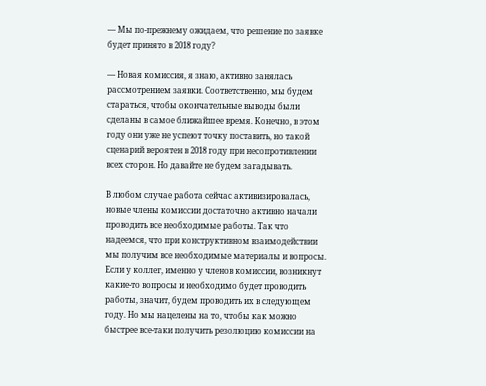— Мы по-прежнему ожидаем, что решение по заявке будет принято в 2018 году?

— Новая комиссия, я знаю, активно занялась рассмотрением заявки. Соответственно, мы будем стараться, чтобы окончательные выводы были сделаны в самое ближайшее время. Конечно, в этом году они уже не успеют точку поставить, но такой сценарий вероятен в 2018 году при несопротивлении всех сторон. Но давайте не будем загадывать.

В любом случае работа сейчас активизировалась, новые члены комиссии достаточно активно начали проводить все необходимые работы. Так что надеемся, что при конструктивном взаимодействии мы получим все необходимые материалы и вопросы. Если у коллег, именно у членов комиссии, возникнут какие-то вопросы и необходимо будет проводить работы, значит, будем проводить их в следующем году. Но мы нацелены на то, чтобы как можно быстрее все-таки получить резолюцию комиссии на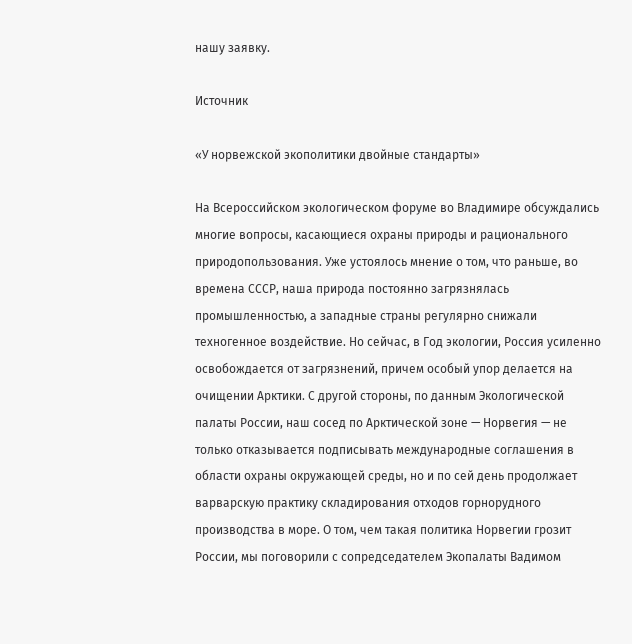нашу заявку.

Источник

«У норвежской экополитики двойные стандарты»

На Всероссийском экологическом форуме во Владимире обсуждались многие вопросы, касающиеся охраны природы и рационального природопользования. Уже устоялось мнение о том, что раньше, во времена СССР, наша природа постоянно загрязнялась промышленностью, а западные страны регулярно снижали техногенное воздействие. Но сейчас, в Год экологии, Россия усиленно освобождается от загрязнений, причем особый упор делается на очищении Арктики. С другой стороны, по данным Экологической палаты России, наш сосед по Арктической зоне — Норвегия — не только отказывается подписывать международные соглашения в области охраны окружающей среды, но и по сей день продолжает варварскую практику складирования отходов горнорудного производства в море. О том, чем такая политика Норвегии грозит России, мы поговорили с сопредседателем Экопалаты Вадимом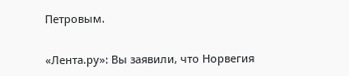Петровым.

«Лента.ру»: Вы заявили, что Норвегия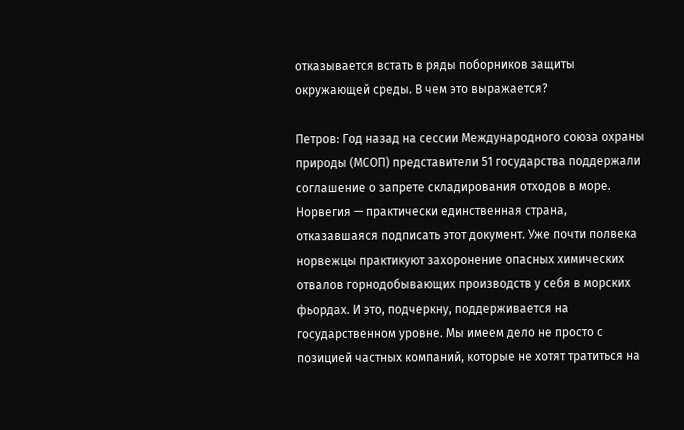отказывается встать в ряды поборников защиты окружающей среды. В чем это выражается?

Петров: Год назад на сессии Международного союза охраны природы (МСОП) представители 51 государства поддержали соглашение о запрете складирования отходов в море. Норвегия — практически единственная страна, отказавшаяся подписать этот документ. Уже почти полвека норвежцы практикуют захоронение опасных химических отвалов горнодобывающих производств у себя в морских фьордах. И это, подчеркну, поддерживается на государственном уровне. Мы имеем дело не просто с позицией частных компаний, которые не хотят тратиться на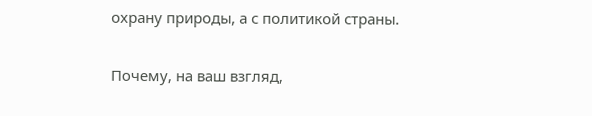охрану природы, а с политикой страны.

Почему, на ваш взгляд,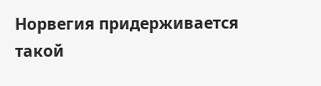Норвегия придерживается такой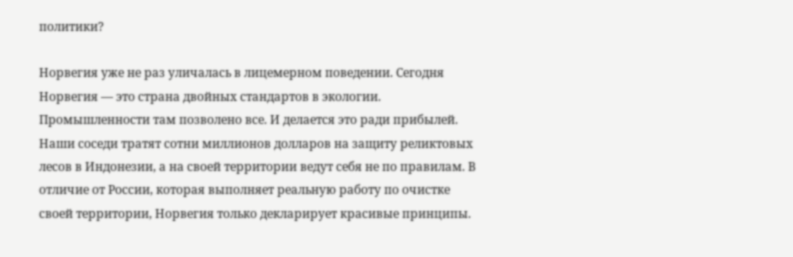политики?

Норвегия уже не раз уличалась в лицемерном поведении. Сегодня Норвегия — это страна двойных стандартов в экологии. Промышленности там позволено все. И делается это ради прибылей. Наши соседи тратят сотни миллионов долларов на защиту реликтовых лесов в Индонезии, а на своей территории ведут себя не по правилам. В отличие от России, которая выполняет реальную работу по очистке своей территории, Норвегия только декларирует красивые принципы.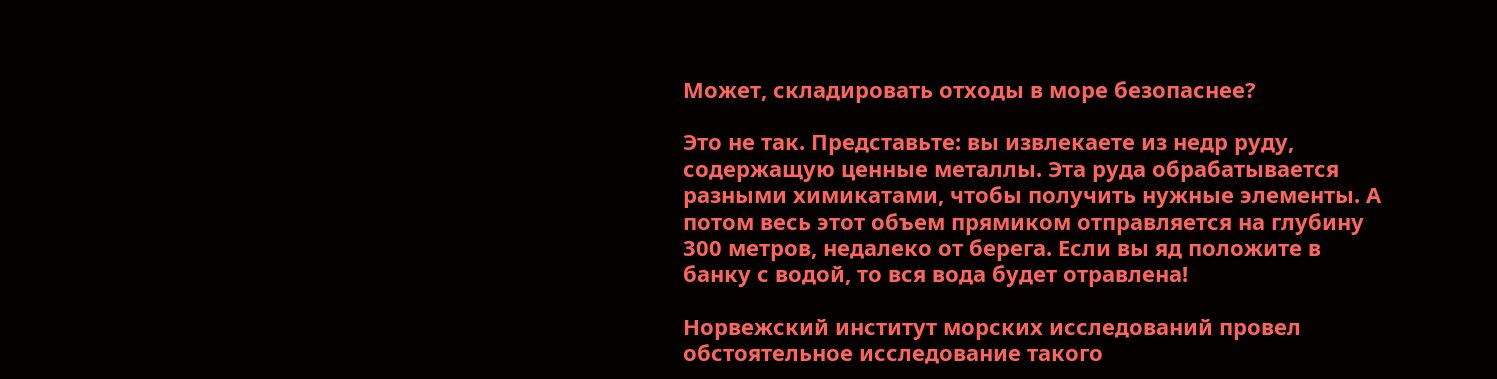Может, складировать отходы в море безопаснее?

Это не так. Представьте: вы извлекаете из недр руду, содержащую ценные металлы. Эта руда обрабатывается разными химикатами, чтобы получить нужные элементы. А потом весь этот объем прямиком отправляется на глубину 300 метров, недалеко от берега. Если вы яд положите в банку с водой, то вся вода будет отравлена!

Норвежский институт морских исследований провел обстоятельное исследование такого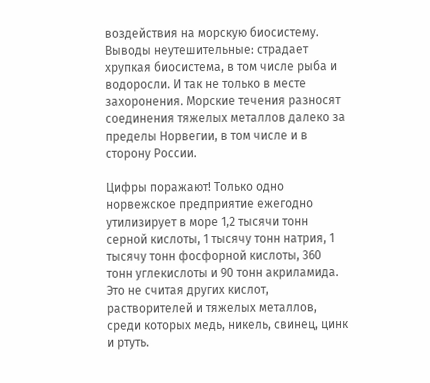воздействия на морскую биосистему. Выводы неутешительные: страдает хрупкая биосистема, в том числе рыба и водоросли. И так не только в месте захоронения. Морские течения разносят соединения тяжелых металлов далеко за пределы Норвегии, в том числе и в сторону России.

Цифры поражают! Только одно норвежское предприятие ежегодно утилизирует в море 1,2 тысячи тонн серной кислоты, 1 тысячу тонн натрия, 1 тысячу тонн фосфорной кислоты, 360 тонн углекислоты и 90 тонн акриламида. Это не считая других кислот, растворителей и тяжелых металлов, среди которых медь, никель, свинец, цинк и ртуть.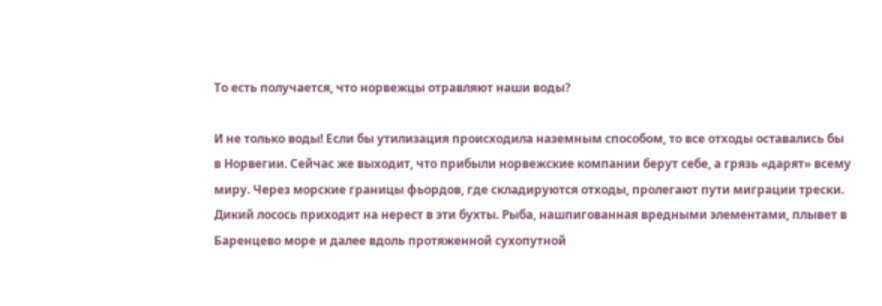То есть получается, что норвежцы отравляют наши воды?

И не только воды! Если бы утилизация происходила наземным способом, то все отходы оставались бы в Норвегии. Сейчас же выходит, что прибыли норвежские компании берут себе, а грязь «дарят» всему миру. Через морские границы фьордов, где складируются отходы, пролегают пути миграции трески. Дикий лосось приходит на нерест в эти бухты. Рыба, нашпигованная вредными элементами, плывет в Баренцево море и далее вдоль протяженной сухопутной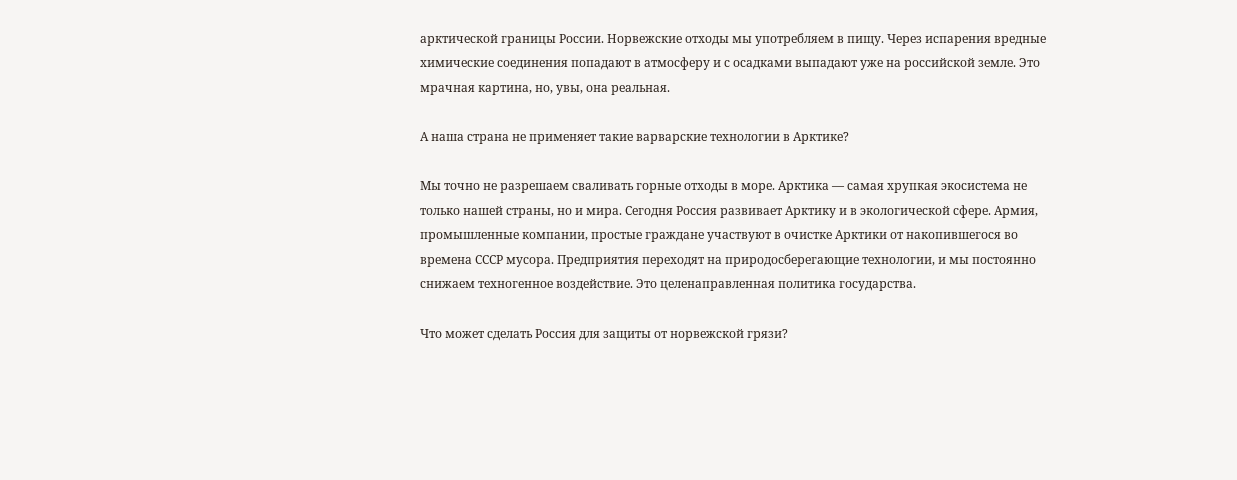арктической границы России. Норвежские отходы мы употребляем в пищу. Через испарения вредные химические соединения попадают в атмосферу и с осадками выпадают уже на российской земле. Это мрачная картина, но, увы, она реальная.

А наша страна не применяет такие варварские технологии в Арктике?

Мы точно не разрешаем сваливать горные отходы в море. Арктика — самая хрупкая экосистема не только нашей страны, но и мира. Сегодня Россия развивает Арктику и в экологической сфере. Армия, промышленные компании, простые граждане участвуют в очистке Арктики от накопившегося во времена СССР мусора. Предприятия переходят на природосберегающие технологии, и мы постоянно снижаем техногенное воздействие. Это целенаправленная политика государства.

Что может сделать Россия для защиты от норвежской грязи?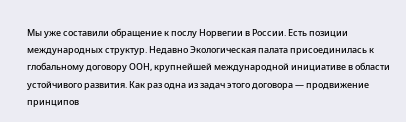Мы уже составили обращение к послу Норвегии в России. Есть позиции международных структур. Недавно Экологическая палата присоединилась к глобальному договору ООН, крупнейшей международной инициативе в области устойчивого развития. Как раз одна из задач этого договора — продвижение принципов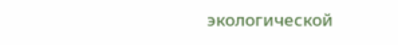экологической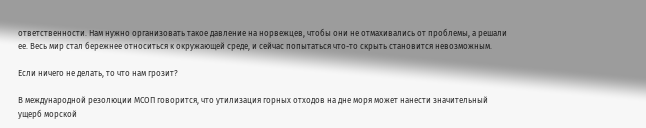ответственности. Нам нужно организовать такое давление на норвежцев, чтобы они не отмахивались от проблемы, а решали ее. Весь мир стал бережнее относиться к окружающей среде, и сейчас попытаться что-то скрыть становится невозможным.

Если ничего не делать, то что нам грозит?

В международной резолюции МСОП говорится, что утилизация горных отходов на дне моря может нанести значительный ущерб морской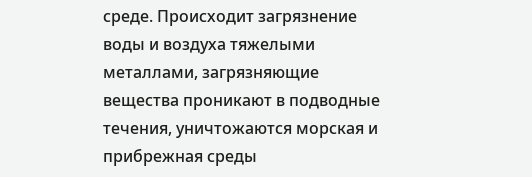среде. Происходит загрязнение воды и воздуха тяжелыми металлами, загрязняющие вещества проникают в подводные течения, уничтожаются морская и прибрежная среды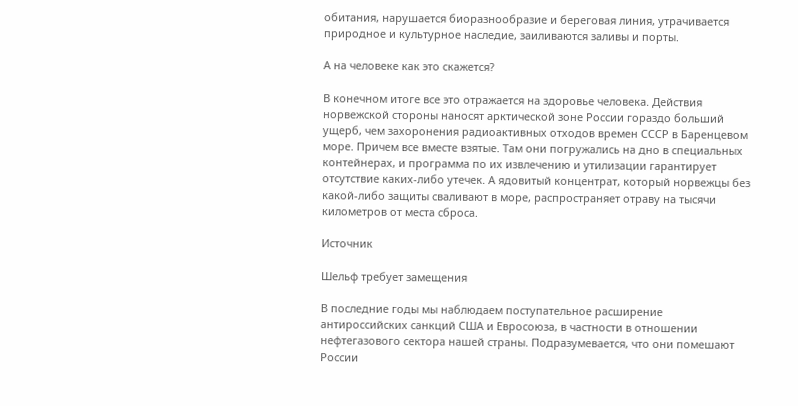обитания, нарушается биоразнообразие и береговая линия, утрачивается природное и культурное наследие, заиливаются заливы и порты.

А на человеке как это скажется?

В конечном итоге все это отражается на здоровье человека. Действия норвежской стороны наносят арктической зоне России гораздо больший ущерб, чем захоронения радиоактивных отходов времен СССР в Баренцевом море. Причем все вместе взятые. Там они погружались на дно в специальных контейнерах, и программа по их извлечению и утилизации гарантирует отсутствие каких-либо утечек. А ядовитый концентрат, который норвежцы без какой-либо защиты сваливают в море, распространяет отраву на тысячи километров от места сброса.

Источник

Шельф требует замещения

В последние годы мы наблюдаем поступательное расширение антироссийских санкций США и Евросоюза, в частности в отношении нефтегазового сектора нашей страны. Подразумевается, что они помешают России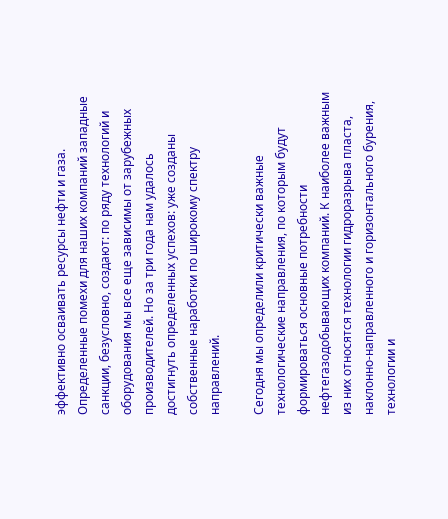эффективно осваивать ресурсы нефти и газа. Определенные помехи для наших компаний западные санкции, безусловно, создают: по ряду технологий и оборудования мы все еще зависимы от зарубежных производителей. Но за три года нам удалось достигнуть определенных успехов: уже созданы собственные наработки по широкому спектру направлений.

Сегодня мы определили критически важные технологические направления, по которым будут формироваться основные потребности нефтегазодобывающих компаний. К наиболее важным из них относятся технологии гидроразрыва пласта, наклонно-направленного и горизонтального бурения, технологии и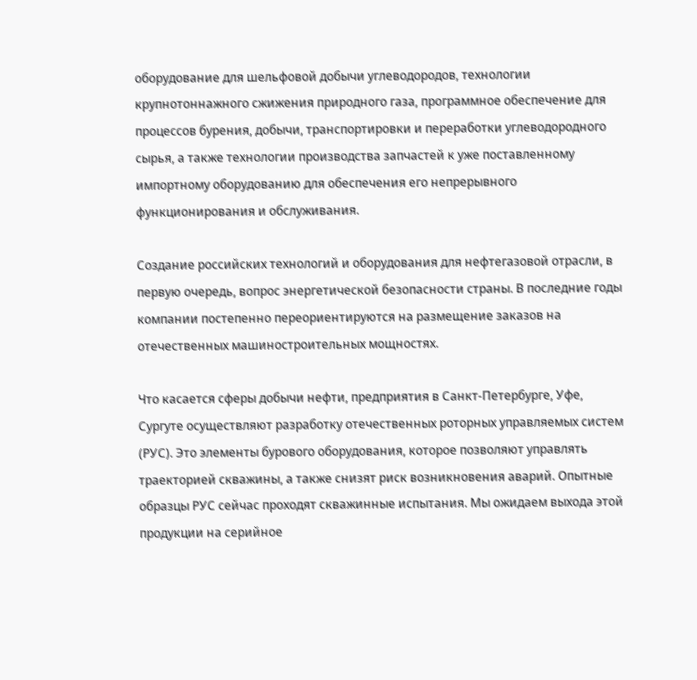оборудование для шельфовой добычи углеводородов, технологии крупнотоннажного сжижения природного газа, программное обеспечение для процессов бурения, добычи, транспортировки и переработки углеводородного сырья, а также технологии производства запчастей к уже поставленному импортному оборудованию для обеспечения его непрерывного функционирования и обслуживания.

Создание российских технологий и оборудования для нефтегазовой отрасли, в первую очередь, вопрос энергетической безопасности страны. В последние годы компании постепенно переориентируются на размещение заказов на отечественных машиностроительных мощностях.

Что касается сферы добычи нефти, предприятия в Санкт-Петербурге, Уфе, Сургуте осуществляют разработку отечественных роторных управляемых систем (РУС). Это элементы бурового оборудования, которое позволяют управлять траекторией скважины, а также снизят риск возникновения аварий. Опытные образцы РУС сейчас проходят скважинные испытания. Мы ожидаем выхода этой продукции на серийное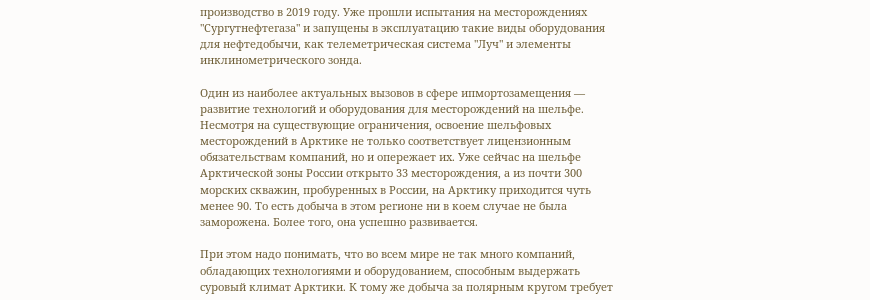производство в 2019 году. Уже прошли испытания на месторождениях "Сургутнефтегаза" и запущены в эксплуатацию такие виды оборудования для нефтедобычи, как телеметрическая система "Луч" и элементы инклинометрического зонда.

Один из наиболее актуальных вызовов в сфере ипмортозамещения — развитие технологий и оборудования для месторождений на шельфе. Несмотря на существующие ограничения, освоение шельфовых месторождений в Арктике не только соответствует лицензионным обязательствам компаний, но и опережает их. Уже сейчас на шельфе Арктической зоны России открыто 33 месторождения, а из почти 300 морских скважин, пробуренных в России, на Арктику приходится чуть менее 90. То есть добыча в этом регионе ни в коем случае не была заморожена. Более того, она успешно развивается.

При этом надо понимать, что во всем мире не так много компаний, обладающих технологиями и оборудованием, способным выдержать суровый климат Арктики. К тому же добыча за полярным кругом требует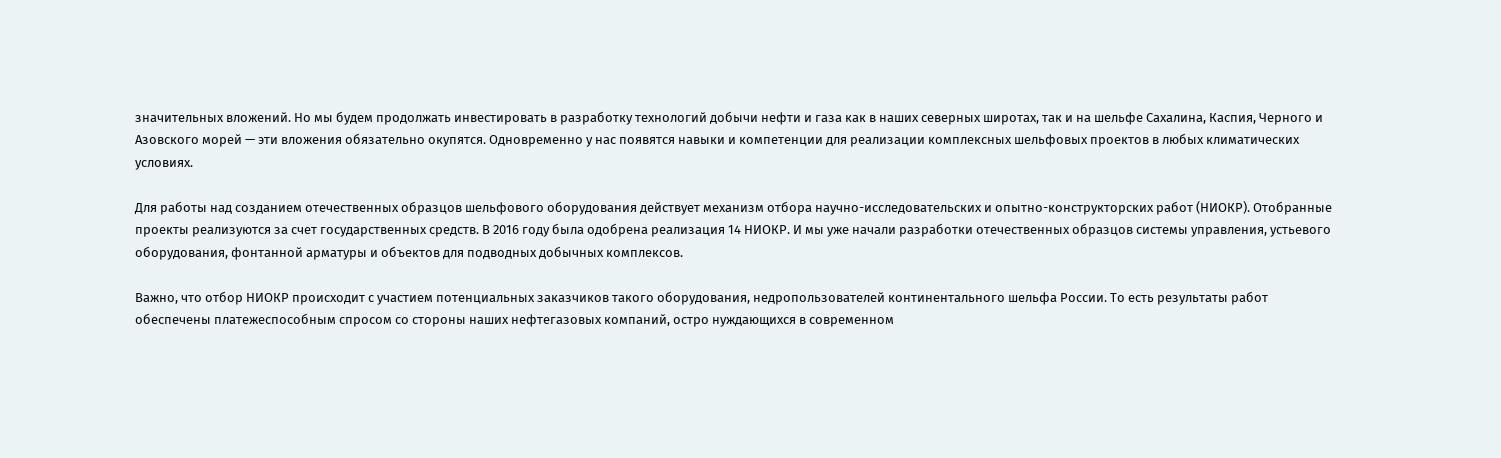значительных вложений. Но мы будем продолжать инвестировать в разработку технологий добычи нефти и газа как в наших северных широтах, так и на шельфе Сахалина, Каспия, Черного и Азовского морей — эти вложения обязательно окупятся. Одновременно у нас появятся навыки и компетенции для реализации комплексных шельфовых проектов в любых климатических условиях.

Для работы над созданием отечественных образцов шельфового оборудования действует механизм отбора научно-исследовательских и опытно-конструкторских работ (НИОКР). Отобранные проекты реализуются за счет государственных средств. В 2016 году была одобрена реализация 14 НИОКР. И мы уже начали разработки отечественных образцов системы управления, устьевого оборудования, фонтанной арматуры и объектов для подводных добычных комплексов.

Важно, что отбор НИОКР происходит с участием потенциальных заказчиков такого оборудования, недропользователей континентального шельфа России. То есть результаты работ обеспечены платежеспособным спросом со стороны наших нефтегазовых компаний, остро нуждающихся в современном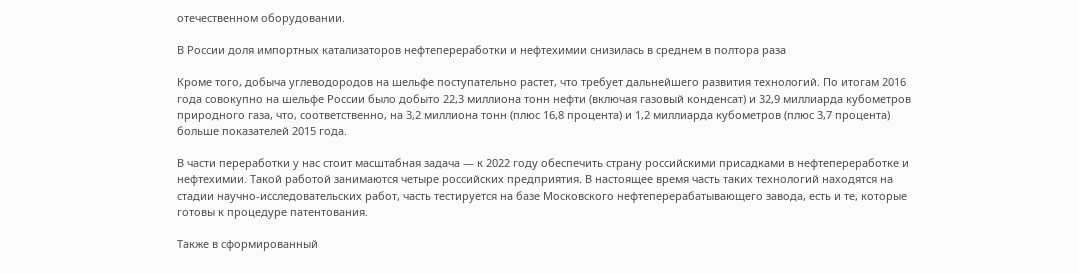отечественном оборудовании.

В России доля импортных катализаторов нефтепереработки и нефтехимии снизилась в среднем в полтора раза

Кроме того, добыча углеводородов на шельфе поступательно растет, что требует дальнейшего развития технологий. По итогам 2016 года совокупно на шельфе России было добыто 22,3 миллиона тонн нефти (включая газовый конденсат) и 32,9 миллиарда кубометров природного газа, что, соответственно, на 3,2 миллиона тонн (плюс 16,8 процента) и 1,2 миллиарда кубометров (плюс 3,7 процента) больше показателей 2015 года.

В части переработки у нас стоит масштабная задача — к 2022 году обеспечить страну российскими присадками в нефтепереработке и нефтехимии. Такой работой занимаются четыре российских предприятия. В настоящее время часть таких технологий находятся на стадии научно-исследовательских работ, часть тестируется на базе Московского нефтеперерабатывающего завода, есть и те, которые готовы к процедуре патентования.

Также в сформированный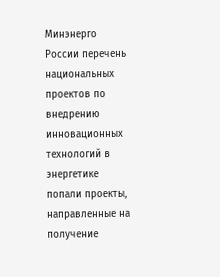Минэнерго России перечень национальных проектов по внедрению инновационных технологий в энергетике попали проекты, направленные на получение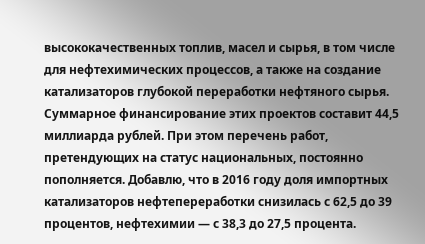высококачественных топлив, масел и сырья, в том числе для нефтехимических процессов, а также на создание катализаторов глубокой переработки нефтяного сырья. Суммарное финансирование этих проектов составит 44,5 миллиарда рублей. При этом перечень работ, претендующих на статус национальных, постоянно пополняется. Добавлю, что в 2016 году доля импортных катализаторов нефтепереработки снизилась с 62,5 до 39 процентов, нефтехимии — с 38,3 до 27,5 процента.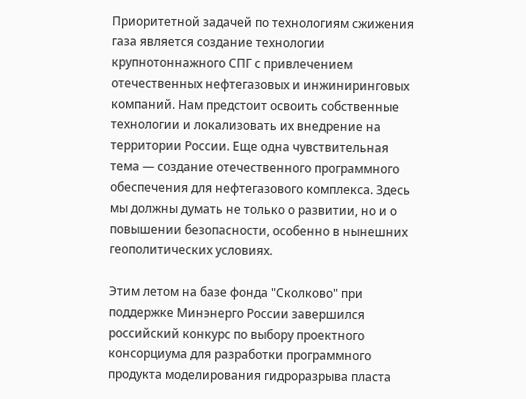Приоритетной задачей по технологиям сжижения газа является создание технологии крупнотоннажного СПГ с привлечением отечественных нефтегазовых и инжиниринговых компаний. Нам предстоит освоить собственные технологии и локализовать их внедрение на территории России. Еще одна чувствительная тема — создание отечественного программного обеспечения для нефтегазового комплекса. Здесь мы должны думать не только о развитии, но и о повышении безопасности, особенно в нынешних геополитических условиях.

Этим летом на базе фонда "Сколково" при поддержке Минэнерго России завершился российский конкурс по выбору проектного консорциума для разработки программного продукта моделирования гидроразрыва пласта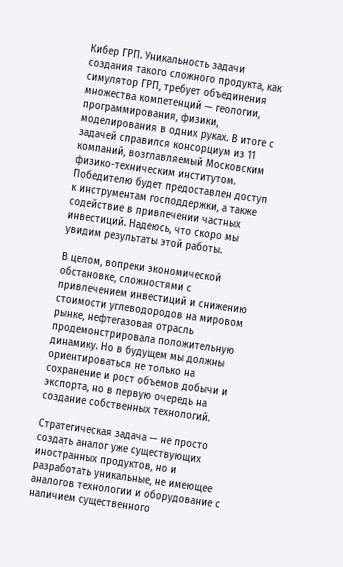Кибер ГРП. Уникальность задачи создания такого сложного продукта, как симулятор ГРП, требует объединения множества компетенций — геологии, программирования, физики, моделирования в одних руках. В итоге с задачей справился консорциум из 11 компаний, возглавляемый Московским физико-техническим институтом. Победителю будет предоставлен доступ к инструментам господдержки, а также содействие в привлечении частных инвестиций. Надеюсь, что скоро мы увидим результаты этой работы.

В целом, вопреки экономической обстановке, сложностями с привлечением инвестиций и снижению стоимости углеводородов на мировом рынке, нефтегазовая отрасль продемонстрировала положительную динамику. Но в будущем мы должны ориентироваться не только на сохранение и рост объемов добычи и экспорта, но в первую очередь на создание собственных технологий.

Стратегическая задача — не просто создать аналог уже существующих иностранных продуктов, но и разработать уникальные, не имеющее аналогов технологии и оборудование с наличием существенного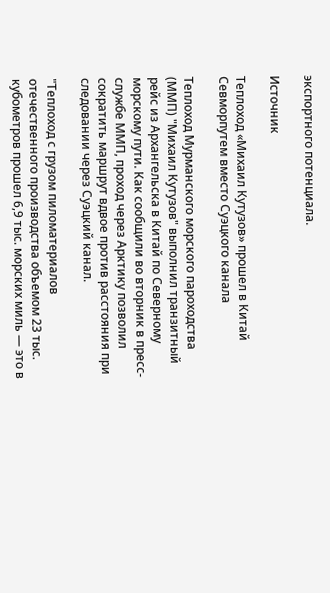экспортного потенциала.

Источник

Теплоход «Михаил Кутузов» прошел в Китай Севморпутем вместо Суэцкого канала

Теплоход Мурманского морского пароходства (ММП) "Михаил Кутузов" выполнил транзитный рейс из Архангельска в Китай по Северному морскому пути. Как сообщили во вторник в пресс-службе ММП, проход через Арктику позволил сократить маршрут вдвое против расстояния при следовании через Суэцкий канал.

"Теплоход с грузом пиломатериалов отечественного производства объемом 23 тыс. кубометров прошел 6,9 тыс. морских миль — это в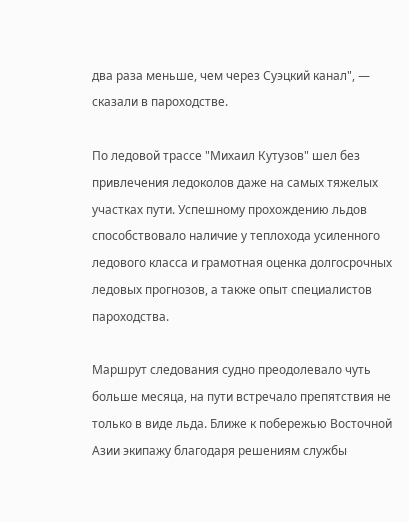два раза меньше, чем через Суэцкий канал", — сказали в пароходстве.

По ледовой трассе "Михаил Кутузов" шел без привлечения ледоколов даже на самых тяжелых участках пути. Успешному прохождению льдов способствовало наличие у теплохода усиленного ледового класса и грамотная оценка долгосрочных ледовых прогнозов, а также опыт специалистов пароходства.

Маршрут следования судно преодолевало чуть больше месяца, на пути встречало препятствия не только в виде льда. Ближе к побережью Восточной Азии экипажу благодаря решениям службы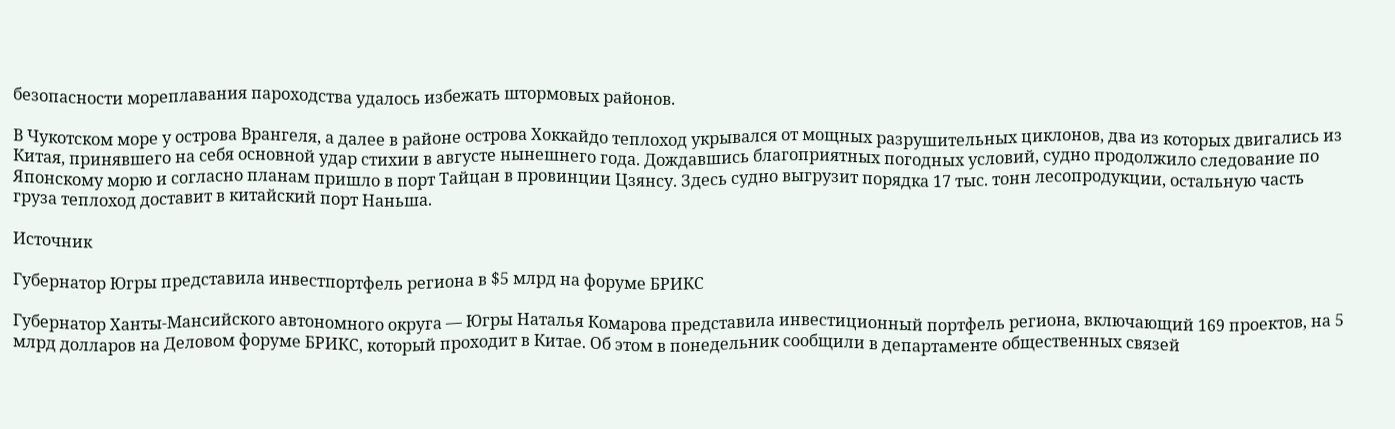безопасности мореплавания пароходства удалось избежать штормовых районов.

В Чукотском море у острова Врангеля, а далее в районе острова Хоккайдо теплоход укрывался от мощных разрушительных циклонов, два из которых двигались из Китая, принявшего на себя основной удар стихии в августе нынешнего года. Дождавшись благоприятных погодных условий, судно продолжило следование по Японскому морю и согласно планам пришло в порт Тайцан в провинции Цзянсу. Здесь судно выгрузит порядка 17 тыс. тонн лесопродукции, остальную часть груза теплоход доставит в китайский порт Наньша.

Источник

Губернатор Югры представила инвестпортфель региона в $5 млрд на форуме БРИКС

Губернатор Ханты-Мансийского автономного округа — Югры Наталья Комарова представила инвестиционный портфель региона, включающий 169 проектов, на 5 млрд долларов на Деловом форуме БРИКС, который проходит в Китае. Об этом в понедельник сообщили в департаменте общественных связей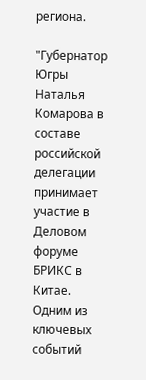региона.

"Губернатор Югры Наталья Комарова в составе российской делегации принимает участие в Деловом форуме БРИКС в Китае. Одним из ключевых событий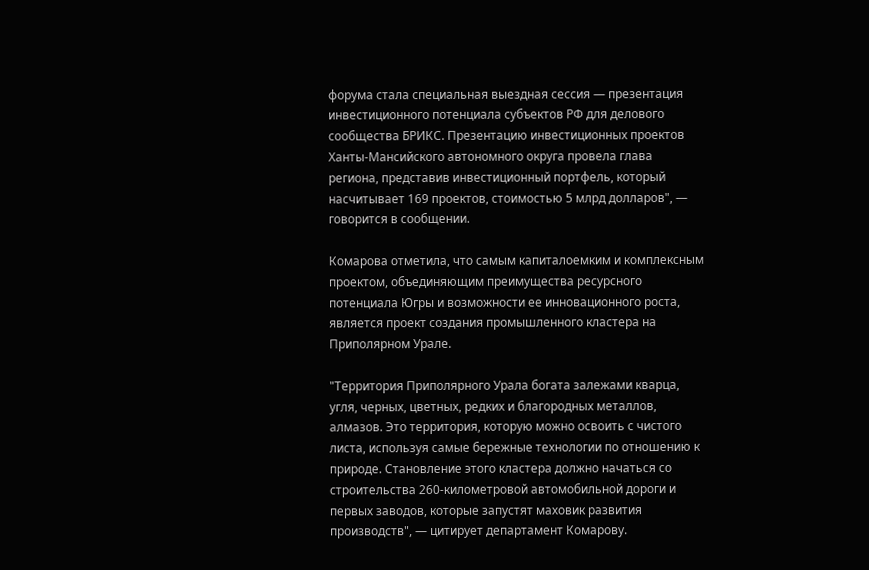форума стала специальная выездная сессия — презентация инвестиционного потенциала субъектов РФ для делового сообщества БРИКС. Презентацию инвестиционных проектов Ханты-Мансийского автономного округа провела глава региона, представив инвестиционный портфель, который насчитывает 169 проектов, стоимостью 5 млрд долларов", — говорится в сообщении.

Комарова отметила, что самым капиталоемким и комплексным проектом, объединяющим преимущества ресурсного потенциала Югры и возможности ее инновационного роста, является проект создания промышленного кластера на Приполярном Урале.

"Территория Приполярного Урала богата залежами кварца, угля, черных, цветных, редких и благородных металлов, алмазов. Это территория, которую можно освоить с чистого листа, используя самые бережные технологии по отношению к природе. Становление этого кластера должно начаться со строительства 260-километровой автомобильной дороги и первых заводов, которые запустят маховик развития производств", — цитирует департамент Комарову.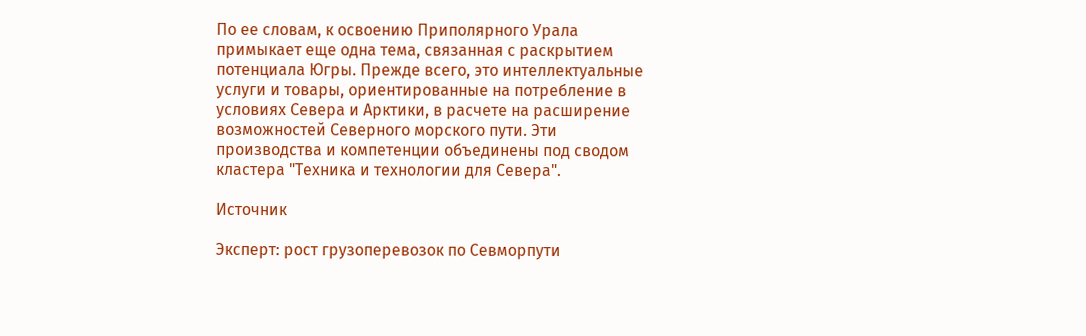По ее словам, к освоению Приполярного Урала примыкает еще одна тема, связанная с раскрытием потенциала Югры. Прежде всего, это интеллектуальные услуги и товары, ориентированные на потребление в условиях Севера и Арктики, в расчете на расширение возможностей Северного морского пути. Эти производства и компетенции объединены под сводом кластера "Техника и технологии для Севера".

Источник

Эксперт: рост грузоперевозок по Севморпути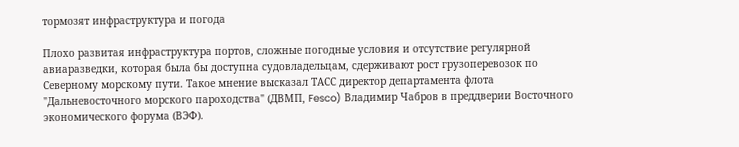тормозят инфраструктура и погода

Плохо развитая инфраструктура портов, сложные погодные условия и отсутствие регулярной авиаразведки, которая была бы доступна судовладельцам, сдерживают рост грузоперевозок по Северному морскому пути. Такое мнение высказал ТАСС директор департамента флота "Дальневосточного морского пароходства" (ДВМП, Fesco) Владимир Чабров в преддверии Восточного экономического форума (ВЭФ).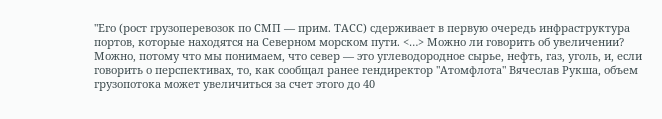"Его (рост грузоперевозок по СМП — прим. ТАСС) сдерживает в первую очередь инфраструктура портов, которые находятся на Cеверном морском пути. <…> Можно ли говорить об увеличении? Можно, потому что мы понимаем, что cевер — это углеводородное сырье, нефть, газ, уголь, и, если говорить о перспективах, то, как сообщал ранее гендиректор "Атомфлота" Вячеслав Рукша, объем грузопотока может увеличиться за счет этого до 40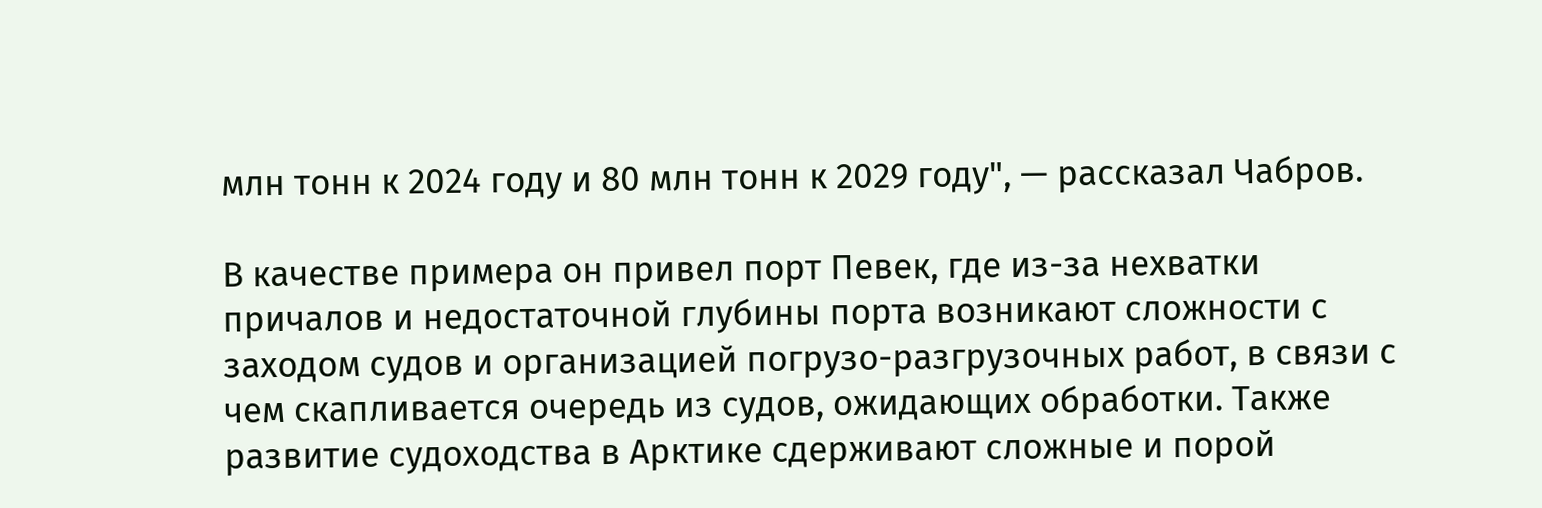млн тонн к 2024 году и 80 млн тонн к 2029 году", — рассказал Чабров.

В качестве примера он привел порт Певек, где из-за нехватки причалов и недостаточной глубины порта возникают сложности с заходом судов и организацией погрузо-разгрузочных работ, в связи с чем скапливается очередь из судов, ожидающих обработки. Также развитие судоходства в Арктике сдерживают сложные и порой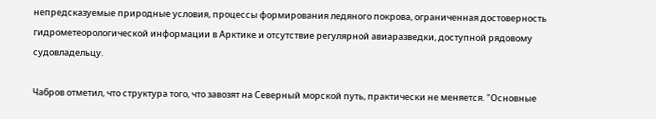непредсказуемые природные условия, процессы формирования ледяного покрова, ограниченная достоверность гидрометеорологической информации в Арктике и отсутствие регулярной авиаразведки, доступной рядовому судовладельцу.

Чабров отметил, что структура того, что завозят на Северный морской путь, практически не меняется. "Основные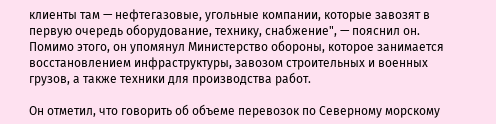клиенты там — нефтегазовые, угольные компании, которые завозят в первую очередь оборудование, технику, снабжение", — пояснил он. Помимо этого, он упомянул Министерство обороны, которое занимается восстановлением инфраструктуры, завозом строительных и военных грузов, а также техники для производства работ.

Он отметил, что говорить об объеме перевозок по Северному морскому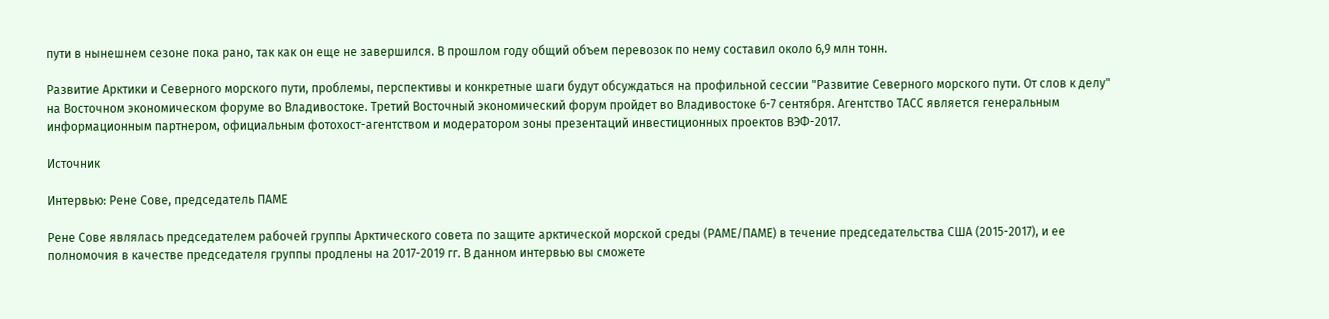пути в нынешнем сезоне пока рано, так как он еще не завершился. В прошлом году общий объем перевозок по нему составил около 6,9 млн тонн.

Развитие Арктики и Северного морского пути, проблемы, перспективы и конкретные шаги будут обсуждаться на профильной сессии "Развитие Северного морского пути. От слов к делу" на Восточном экономическом форуме во Владивостоке. Третий Восточный экономический форум пройдет во Владивостоке 6-7 сентября. Агентство ТАСС является генеральным информационным партнером, официальным фотохост-агентством и модератором зоны презентаций инвестиционных проектов ВЭФ-2017.

Источник

Интервью: Рене Сове, председатель ПАМЕ

Рене Сове являлась председателем рабочей группы Арктического совета по защите арктической морской среды (РАМЕ/ПАМЕ) в течение председательства США (2015-2017), и ее полномочия в качестве председателя группы продлены на 2017-2019 гг. В данном интервью вы сможете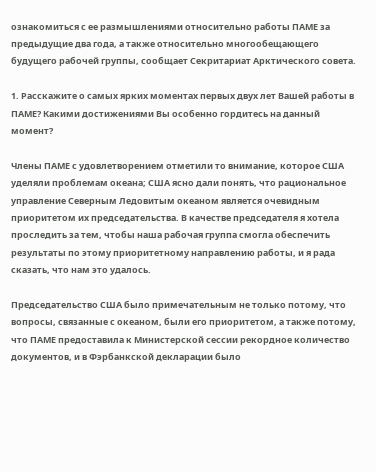ознакомиться с ее размышлениями относительно работы ПАМЕ за предыдущие два года, а также относительно многообещающего будущего рабочей группы, сообщает Секритариат Арктического совета.

1. Расскажите о самых ярких моментах первых двух лет Вашей работы в ПАМЕ? Какими достижениями Вы особенно гордитесь на данный момент?

Члены ПАМЕ с удовлетворением отметили то внимание, которое США уделяли проблемам океана; США ясно дали понять, что рациональное управление Северным Ледовитым океаном является очевидным приоритетом их председательства. В качестве председателя я хотела проследить за тем, чтобы наша рабочая группа смогла обеспечить результаты по этому приоритетному направлению работы, и я рада сказать, что нам это удалось.

Председательство США было примечательным не только потому, что вопросы, связанные с океаном, были его приоритетом, а также потому, что ПАМЕ предоставила к Министерской сессии рекордное количество документов, и в Фэрбанкской декларации было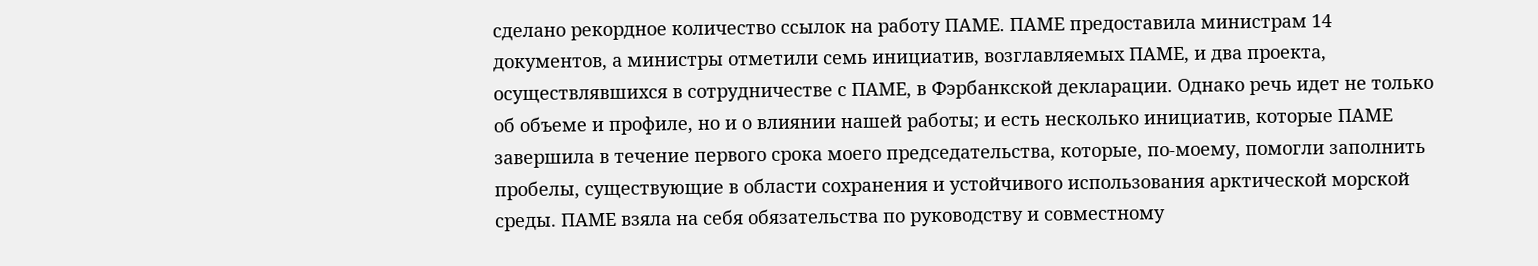сделано рекордное количество ссылок на работу ПАМЕ. ПАМЕ предоставила министрам 14 документов, а министры отметили семь инициатив, возглавляемых ПАМЕ, и два проекта, осуществлявшихся в сотрудничестве с ПАМЕ, в Фэрбанкской декларации. Однако речь идет не только об объеме и профиле, но и о влиянии нашей работы; и есть несколько инициатив, которые ПАМЕ завершила в течение первого срока моего председательства, которые, по-моему, помогли заполнить пробелы, существующие в области сохранения и устойчивого использования арктической морской среды. ПАМЕ взяла на себя обязательства по руководству и совместному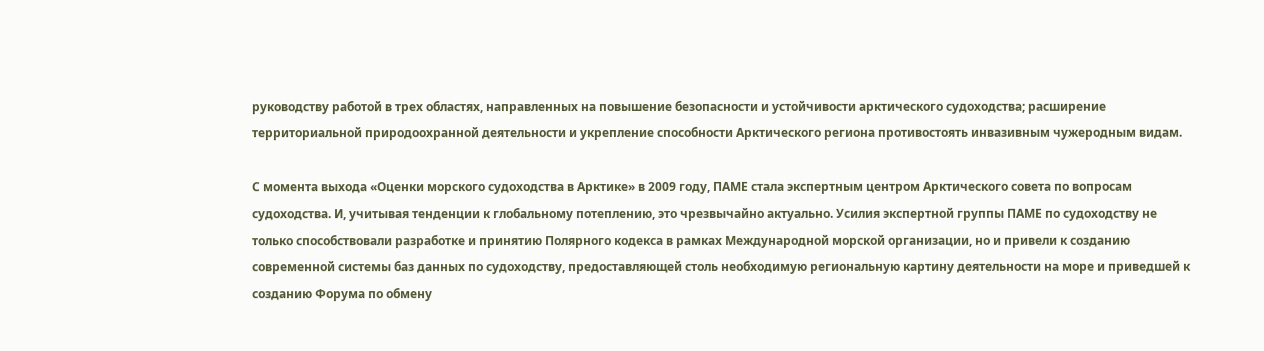руководству работой в трех областях, направленных на повышение безопасности и устойчивости арктического судоходства; расширение территориальной природоохранной деятельности и укрепление способности Арктического региона противостоять инвазивным чужеродным видам.

С момента выхода «Оценки морского судоходства в Арктике» в 2009 году, ПАМЕ стала экспертным центром Арктического совета по вопросам судоходства. И, учитывая тенденции к глобальному потеплению, это чрезвычайно актуально. Усилия экспертной группы ПАМЕ по судоходству не только способствовали разработке и принятию Полярного кодекса в рамках Международной морской организации, но и привели к созданию современной системы баз данных по судоходству, предоставляющей столь необходимую региональную картину деятельности на море и приведшей к созданию Форума по обмену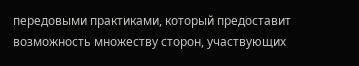передовыми практиками, который предоставит возможность множеству сторон, участвующих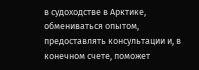в судоходстве в Арктике, обмениваться опытом, предоставлять консультации и, в конечном счете, поможет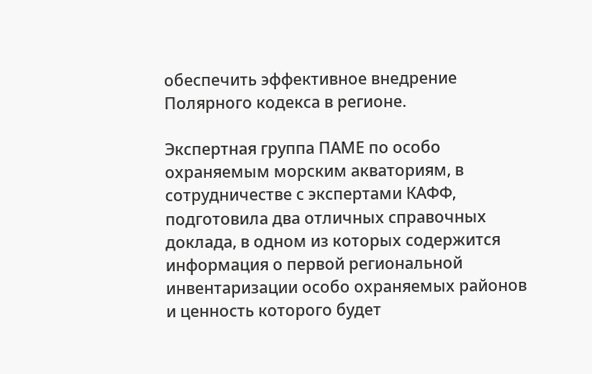обеспечить эффективное внедрение Полярного кодекса в регионе.

Экспертная группа ПАМЕ по особо охраняемым морским акваториям, в сотрудничестве с экспертами КАФФ, подготовила два отличных справочных доклада, в одном из которых содержится информация о первой региональной инвентаризации особо охраняемых районов и ценность которого будет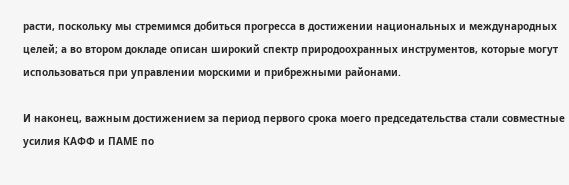расти, поскольку мы стремимся добиться прогресса в достижении национальных и международных целей; а во втором докладе описан широкий спектр природоохранных инструментов, которые могут использоваться при управлении морскими и прибрежными районами.

И наконец, важным достижением за период первого срока моего председательства стали совместные усилия КАФФ и ПАМЕ по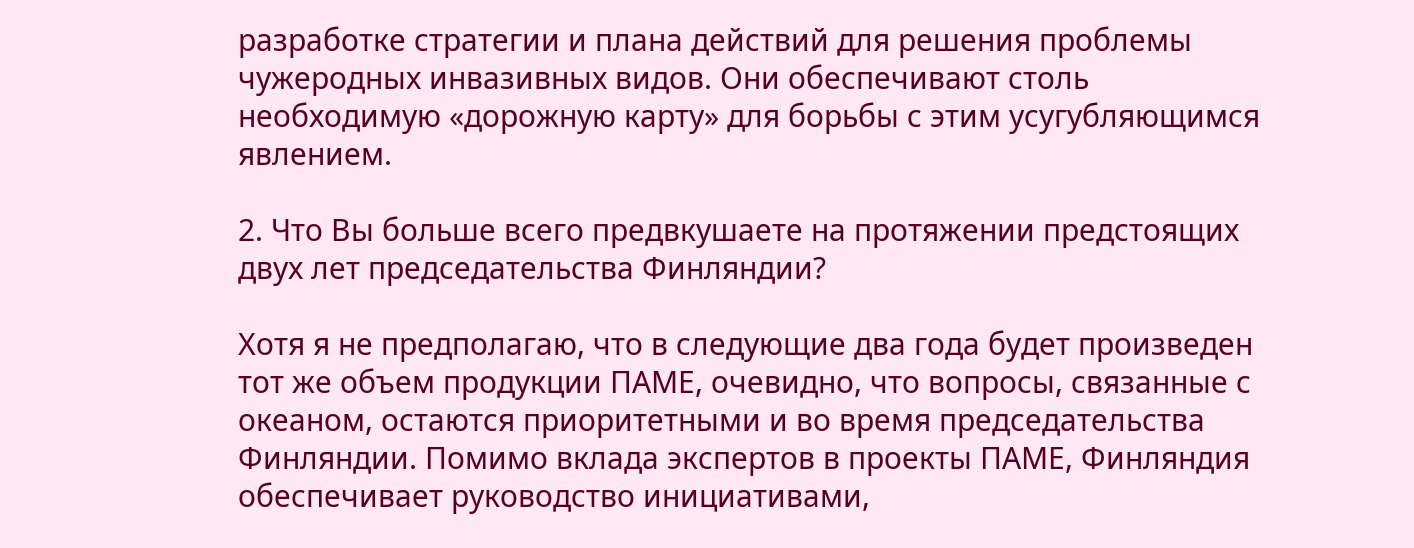разработке стратегии и плана действий для решения проблемы чужеродных инвазивных видов. Они обеспечивают столь необходимую «дорожную карту» для борьбы с этим усугубляющимся явлением.

2. Что Вы больше всего предвкушаете на протяжении предстоящих двух лет председательства Финляндии?

Хотя я не предполагаю, что в следующие два года будет произведен тот же объем продукции ПАМЕ, очевидно, что вопросы, связанные с океаном, остаются приоритетными и во время председательства Финляндии. Помимо вклада экспертов в проекты ПАМЕ, Финляндия обеспечивает руководство инициативами,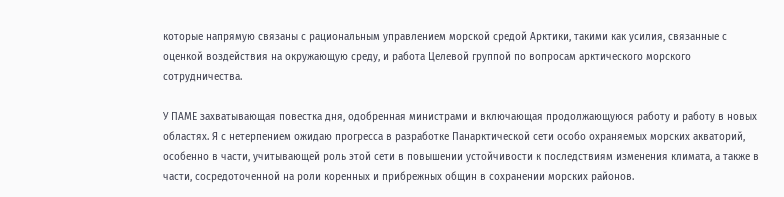которые напрямую связаны с рациональным управлением морской средой Арктики, такими как усилия, связанные с оценкой воздействия на окружающую среду, и работа Целевой группой по вопросам арктического морского сотрудничества.

У ПАМЕ захватывающая повестка дня, одобренная министрами и включающая продолжающуюся работу и работу в новых областях. Я с нетерпением ожидаю прогресса в разработке Панарктической сети особо охраняемых морских акваторий, особенно в части, учитывающей роль этой сети в повышении устойчивости к последствиям изменения климата, а также в части, сосредоточенной на роли коренных и прибрежных общин в сохранении морских районов.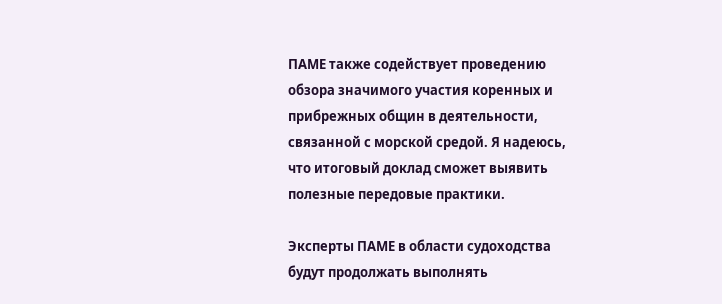ПАМЕ также содействует проведению обзора значимого участия коренных и прибрежных общин в деятельности, связанной с морской средой. Я надеюсь, что итоговый доклад сможет выявить полезные передовые практики.

Эксперты ПАМЕ в области судоходства будут продолжать выполнять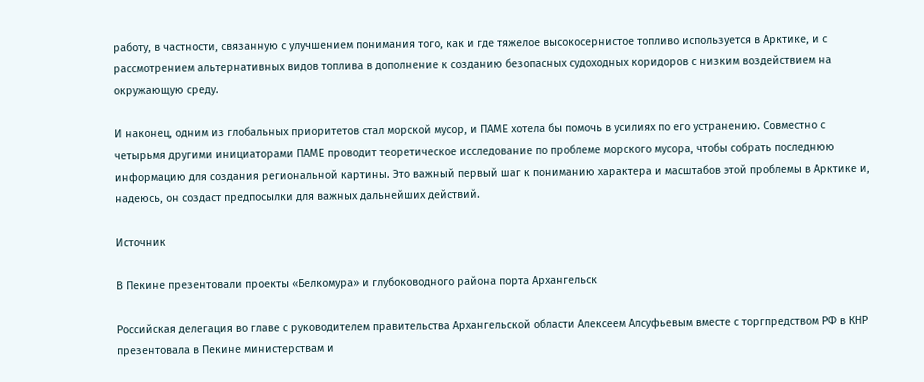работу, в частности, связанную с улучшением понимания того, как и где тяжелое высокосернистое топливо используется в Арктике, и с рассмотрением альтернативных видов топлива в дополнение к созданию безопасных судоходных коридоров с низким воздействием на окружающую среду.

И наконец, одним из глобальных приоритетов стал морской мусор, и ПАМЕ хотела бы помочь в усилиях по его устранению. Совместно с четырьмя другими инициаторами ПАМЕ проводит теоретическое исследование по проблеме морского мусора, чтобы собрать последнюю информацию для создания региональной картины. Это важный первый шаг к пониманию характера и масштабов этой проблемы в Арктике и, надеюсь, он создаст предпосылки для важных дальнейших действий.

Источник

В Пекине презентовали проекты «Белкомура» и глубоководного района порта Архангельск

Российская делегация во главе с руководителем правительства Архангельской области Алексеем Алсуфьевым вместе с торгпредством РФ в КНР презентовала в Пекине министерствам и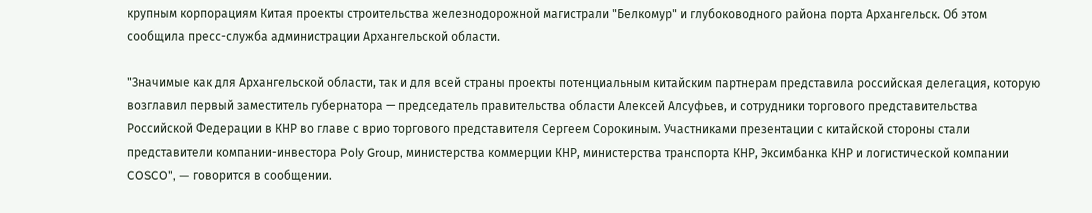крупным корпорациям Китая проекты строительства железнодорожной магистрали "Белкомур" и глубоководного района порта Архангельск. Об этом сообщила пресс-служба администрации Архангельской области.

"Значимые как для Архангельской области, так и для всей страны проекты потенциальным китайским партнерам представила российская делегация, которую возглавил первый заместитель губернатора — председатель правительства области Алексей Алсуфьев, и сотрудники торгового представительства Российской Федерации в КНР во главе с врио торгового представителя Сергеем Сорокиным. Участниками презентации с китайской стороны стали представители компании-инвестора Poly Group, министерства коммерции КНР, министерства транспорта КНР, Эксимбанка КНР и логистической компании COSCO", — говорится в сообщении.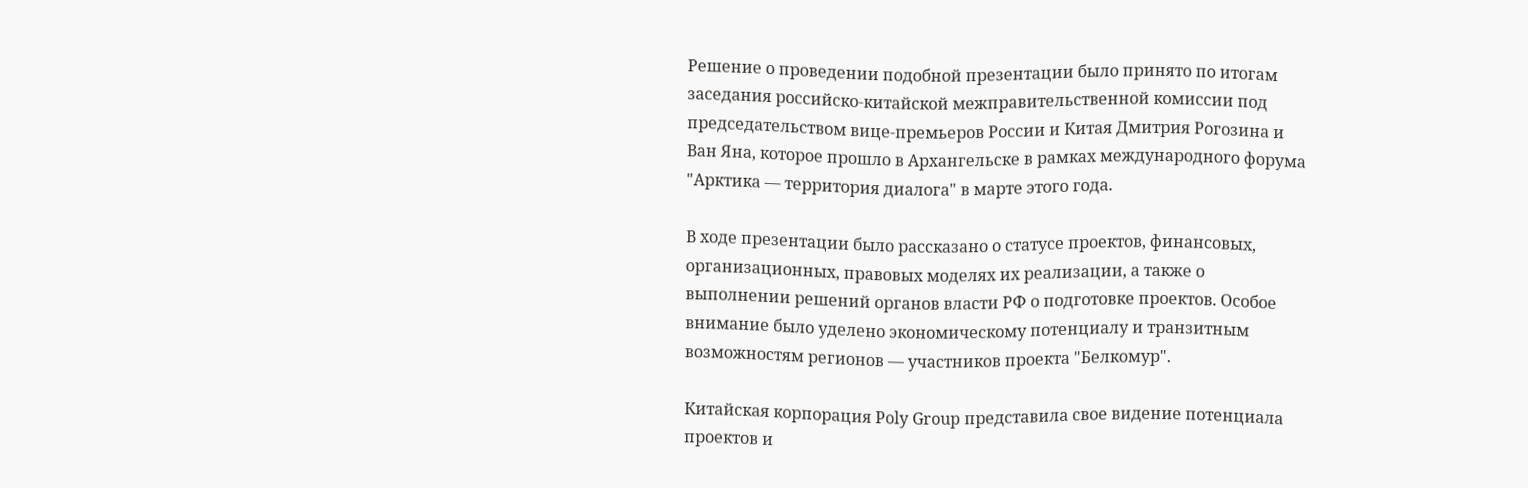Решение о проведении подобной презентации было принято по итогам заседания российско-китайской межправительственной комиссии под председательством вице-премьеров России и Китая Дмитрия Рогозина и Ван Яна, которое прошло в Архангельске в рамках международного форума "Арктика — территория диалога" в марте этого года.

В ходе презентации было рассказано о статусе проектов, финансовых, организационных, правовых моделях их реализации, а также о выполнении решений органов власти РФ о подготовке проектов. Особое внимание было уделено экономическому потенциалу и транзитным возможностям регионов — участников проекта "Белкомур".

Китайская корпорация Poly Group представила свое видение потенциала проектов и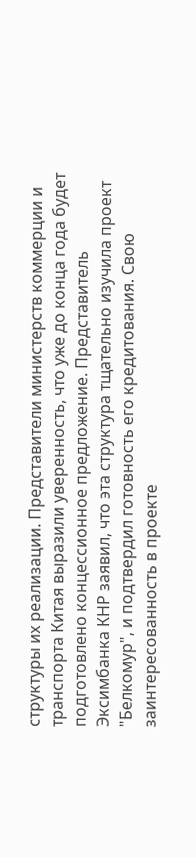структуры их реализации. Представители министерств коммерции и транспорта Китая выразили уверенность, что уже до конца года будет подготовлено концессионное предложение. Представитель Эксимбанка КНР заявил, что эта структура тщательно изучила проект "Белкомур", и подтвердил готовность его кредитования. Свою заинтересованность в проекте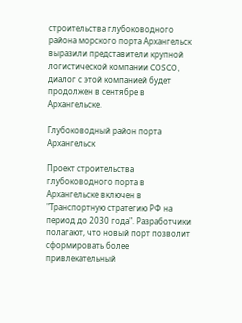строительства глубоководного района морского порта Архангельск выразили представители крупной логистической компании COSCO, диалог с этой компанией будет продолжен в сентябре в Архангельске.

Глубоководный район порта Архангельск

Проект строительства глубоководного порта в Архангельске включен в "Транспортную стратегию РФ на период до 2030 года". Разработчики полагают, что новый порт позволит сформировать более привлекательный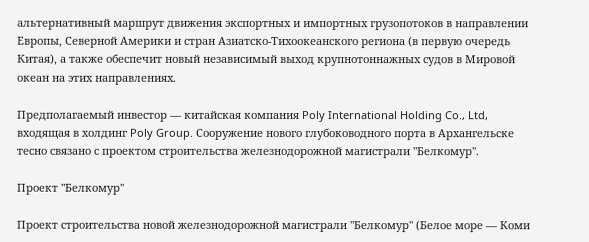альтернативный маршрут движения экспортных и импортных грузопотоков в направлении Европы, Северной Америки и стран Азиатско-Тихоокеанского региона (в первую очередь Китая), а также обеспечит новый независимый выход крупнотоннажных судов в Мировой океан на этих направлениях.

Предполагаемый инвестор — китайская компания Poly International Holding Co., Ltd, входящая в холдинг Poly Group. Сооружение нового глубоководного порта в Архангельске тесно связано с проектом строительства железнодорожной магистрали "Белкомур".

Проект "Белкомур"

Проект строительства новой железнодорожной магистрали "Белкомур" (Белое море — Коми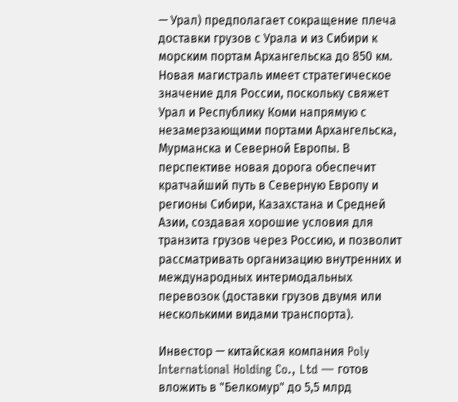— Урал) предполагает сокращение плеча доставки грузов с Урала и из Сибири к морским портам Архангельска до 850 км. Новая магистраль имеет стратегическое значение для России, поскольку свяжет Урал и Республику Коми напрямую с незамерзающими портами Архангельска, Мурманска и Северной Европы. В перспективе новая дорога обеспечит кратчайший путь в Северную Европу и регионы Сибири, Казахстана и Средней Азии, создавая хорошие условия для транзита грузов через Россию, и позволит рассматривать организацию внутренних и международных интермодальных перевозок (доставки грузов двумя или несколькими видами транспорта).

Инвестор — китайская компания Poly International Holding Co., Ltd — готов вложить в "Белкомур" до 5,5 млрд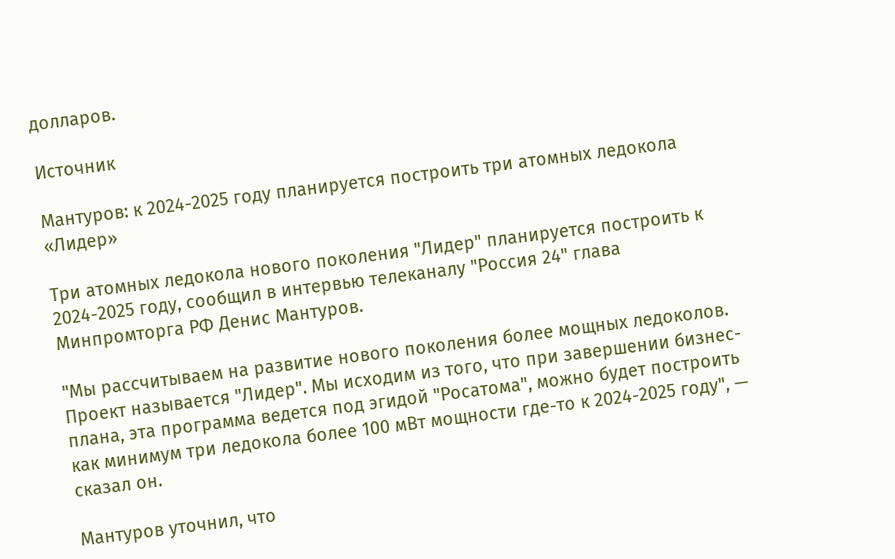долларов.

Источник

Мантуров: к 2024-2025 году планируется построить три атомных ледокола «Лидер»

Три атомных ледокола нового поколения "Лидер" планируется построить к 2024-2025 году, сообщил в интервью телеканалу "Россия 24" глава Минпромторга РФ Денис Мантуров.

"Мы рассчитываем на развитие нового поколения более мощных ледоколов. Проект называется "Лидер". Мы исходим из того, что при завершении бизнес-плана, эта программа ведется под эгидой "Росатома", можно будет построить как минимум три ледокола более 100 мВт мощности где-то к 2024-2025 году", — сказал он.

Мантуров уточнил, что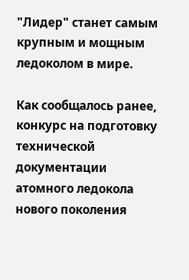"Лидер" станет самым крупным и мощным ледоколом в мире.

Как сообщалось ранее, конкурс на подготовку технической документации атомного ледокола нового поколения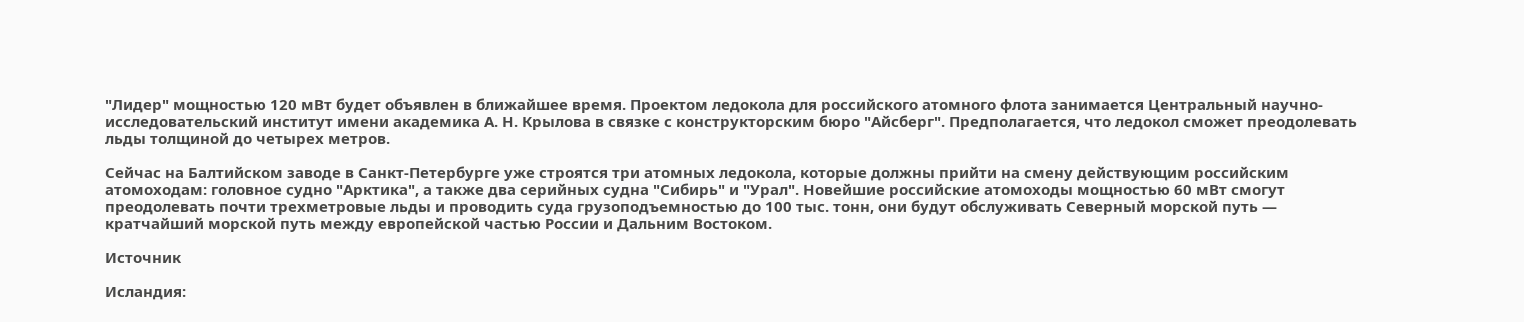"Лидер" мощностью 120 мВт будет объявлен в ближайшее время. Проектом ледокола для российского атомного флота занимается Центральный научно-исследовательский институт имени академика А. Н. Крылова в связке с конструкторским бюро "Айсберг". Предполагается, что ледокол сможет преодолевать льды толщиной до четырех метров.

Сейчас на Балтийском заводе в Санкт-Петербурге уже строятся три атомных ледокола, которые должны прийти на смену действующим российским атомоходам: головное судно "Арктика", а также два серийных судна "Сибирь" и "Урал". Новейшие российские атомоходы мощностью 60 мВт смогут преодолевать почти трехметровые льды и проводить суда грузоподъемностью до 100 тыс. тонн, они будут обслуживать Северный морской путь — кратчайший морской путь между европейской частью России и Дальним Востоком.

Источник

Исландия: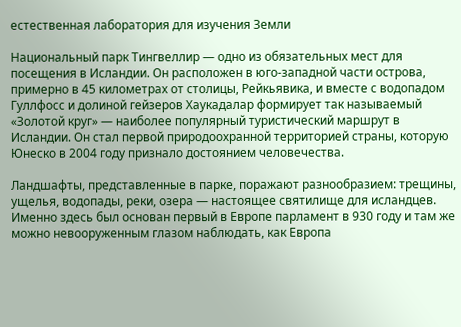естественная лаборатория для изучения Земли

Национальный парк Тингвеллир — одно из обязательных мест для посещения в Исландии. Он расположен в юго-западной части острова, примерно в 45 километрах от столицы, Рейкьявика, и вместе с водопадом Гуллфосс и долиной гейзеров Хаукадалар формирует так называемый «Золотой круг» — наиболее популярный туристический маршрут в Исландии. Он стал первой природоохранной территорией страны, которую Юнеско в 2004 году признало достоянием человечества.

Ландшафты, представленные в парке, поражают разнообразием: трещины, ущелья, водопады, реки, озера — настоящее святилище для исландцев. Именно здесь был основан первый в Европе парламент в 930 году и там же можно невооруженным глазом наблюдать, как Европа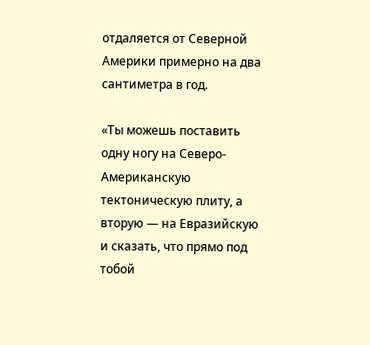отдаляется от Северной Америки примерно на два сантиметра в год.

«Ты можешь поставить одну ногу на Северо-Американскую тектоническую плиту, а вторую — на Евразийскую и сказать, что прямо под тобой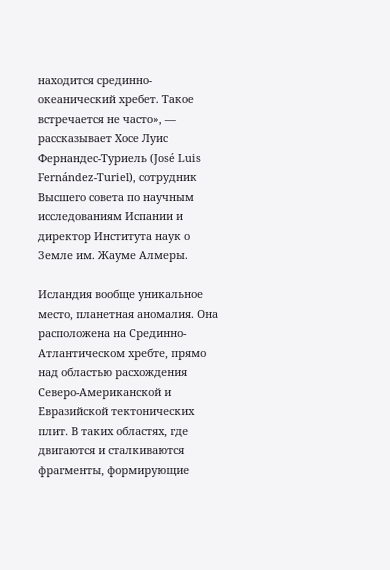находится срединно-океанический хребет. Такое встречается не часто», — рассказывает Хосе Луис Фернандес-Туриель (José Luis Fernández-Turiel), сотрудник Высшего совета по научным исследованиям Испании и директор Института наук о Земле им. Жауме Алмеры.

Исландия вообще уникальное место, планетная аномалия. Она расположена на Срединно-Атлантическом хребте, прямо над областью расхождения Северо-Американской и Евразийской тектонических плит. В таких областях, где двигаются и сталкиваются фрагменты, формирующие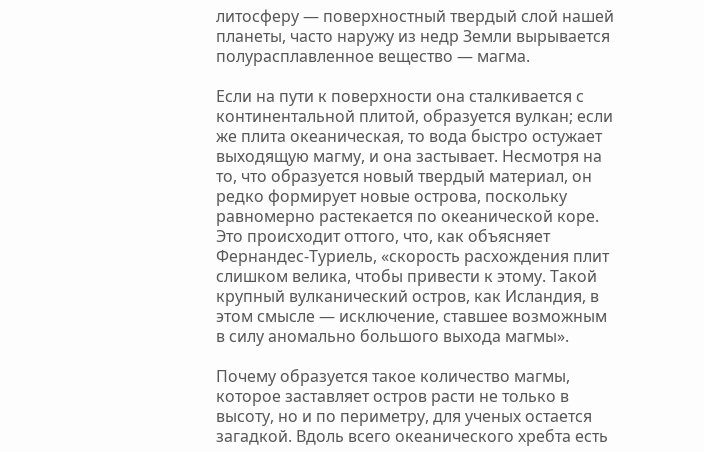литосферу — поверхностный твердый слой нашей планеты, часто наружу из недр Земли вырывается полурасплавленное вещество — магма.

Если на пути к поверхности она сталкивается с континентальной плитой, образуется вулкан; если же плита океаническая, то вода быстро остужает выходящую магму, и она застывает. Несмотря на то, что образуется новый твердый материал, он редко формирует новые острова, поскольку равномерно растекается по океанической коре. Это происходит оттого, что, как объясняет Фернандес-Туриель, «скорость расхождения плит слишком велика, чтобы привести к этому. Такой крупный вулканический остров, как Исландия, в этом смысле — исключение, ставшее возможным в силу аномально большого выхода магмы».

Почему образуется такое количество магмы, которое заставляет остров расти не только в высоту, но и по периметру, для ученых остается загадкой. Вдоль всего океанического хребта есть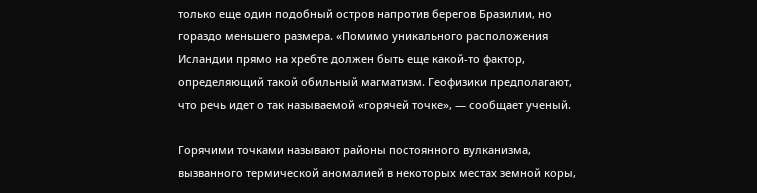только еще один подобный остров напротив берегов Бразилии, но гораздо меньшего размера. «Помимо уникального расположения Исландии прямо на хребте должен быть еще какой-то фактор, определяющий такой обильный магматизм. Геофизики предполагают, что речь идет о так называемой «горячей точке», — сообщает ученый.

Горячими точками называют районы постоянного вулканизма, вызванного термической аномалией в некоторых местах земной коры,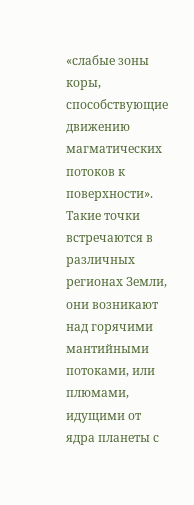«слабые зоны коры, способствующие движению магматических потоков к поверхности». Такие точки встречаются в различных регионах Земли, они возникают над горячими мантийными потоками, или плюмами, идущими от ядра планеты с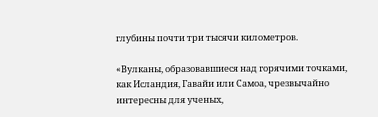глубины почти три тысячи километров.

«Вулканы, образовавшиеся над горячими точками, как Исландия, Гавайи или Самоа, чрезвычайно интересны для ученых,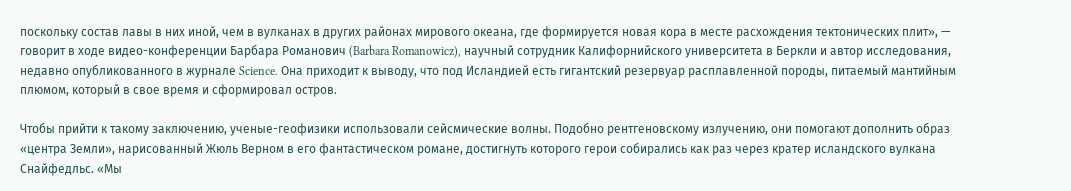поскольку состав лавы в них иной, чем в вулканах в других районах мирового океана, где формируется новая кора в месте расхождения тектонических плит», — говорит в ходе видео-конференции Барбара Романович (Barbara Romanowicz), научный сотрудник Калифорнийского университета в Беркли и автор исследования, недавно опубликованного в журнале Science. Она приходит к выводу, что под Исландией есть гигантский резервуар расплавленной породы, питаемый мантийным плюмом, который в свое время и сформировал остров.

Чтобы прийти к такому заключению, ученые-геофизики использовали сейсмические волны. Подобно рентгеновскому излучению, они помогают дополнить образ «центра Земли», нарисованный Жюль Верном в его фантастическом романе, достигнуть которого герои собирались как раз через кратер исландского вулкана Снайфедльс. «Мы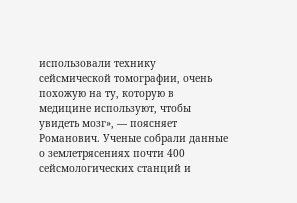использовали технику сейсмической томографии, очень похожую на ту, которую в медицине используют, чтобы увидеть мозг», — поясняет Романович. Ученые собрали данные о землетрясениях почти 400 сейсмологических станций и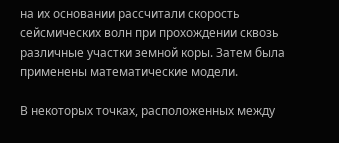на их основании рассчитали скорость сейсмических волн при прохождении сквозь различные участки земной коры. Затем была применены математические модели.

В некоторых точках, расположенных между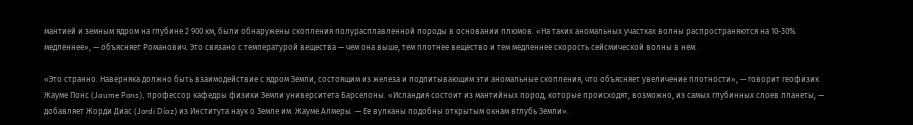мантией и земным ядром на глубине 2 900 км, были обнаружены скопления полурасплавленной породы в основании плюмов. «На таких аномальных участках волны распространяются на 10-30% медленнее», — объясняет Романович. Это связано с температурой вещества — чем она выше, тем плотнее вещество и тем медленнее скорость сейсмической волны в нем.

«Это странно. Наверняка должно быть взаимодействие с ядром Земли, состоящим из железа и подпитывающим эти аномальные скопления, что объясняет увеличение плотности», — говорит геофизик Жауме Понс (Jaume Pons), профессор кафедры физики Земли университета Барселоны. «Исландия состоит из мантийных пород, которые происходят, возможно, из самых глубинных слоев планеты, — добавляет Жорди Диас (Jordi Díaz) из Института наук о Земле им. Жауме Алмеры. — Ее вулканы подобны открытым окнам вглубь Земли».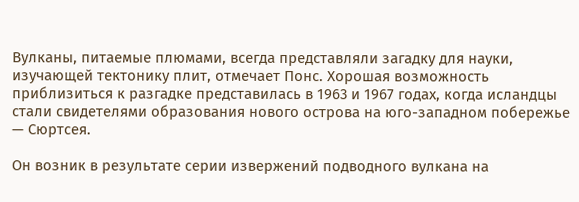Вулканы, питаемые плюмами, всегда представляли загадку для науки, изучающей тектонику плит, отмечает Понс. Хорошая возможность приблизиться к разгадке представилась в 1963 и 1967 годах, когда исландцы стали свидетелями образования нового острова на юго-западном побережье — Сюртсея.

Он возник в результате серии извержений подводного вулкана на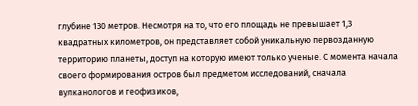глубине 130 метров. Несмотря на то, что его площадь не превышает 1,3 квадратных километров, он представляет собой уникальную первозданную территорию планеты, доступ на которую имеют только ученые. С момента начала своего формирования остров был предметом исследований, сначала вулканологов и геофизиков,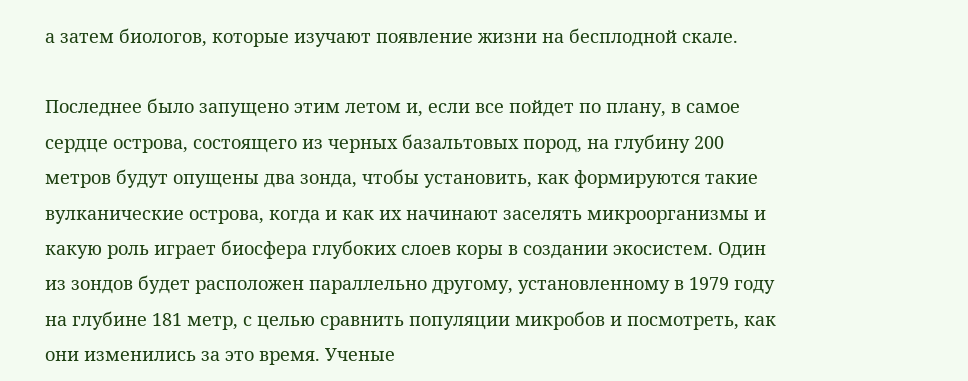а затем биологов, которые изучают появление жизни на бесплодной скале.

Последнее было запущено этим летом и, если все пойдет по плану, в самое сердце острова, состоящего из черных базальтовых пород, на глубину 200 метров будут опущены два зонда, чтобы установить, как формируются такие вулканические острова, когда и как их начинают заселять микроорганизмы и какую роль играет биосфера глубоких слоев коры в создании экосистем. Один из зондов будет расположен параллельно другому, установленному в 1979 году на глубине 181 метр, с целью сравнить популяции микробов и посмотреть, как они изменились за это время. Ученые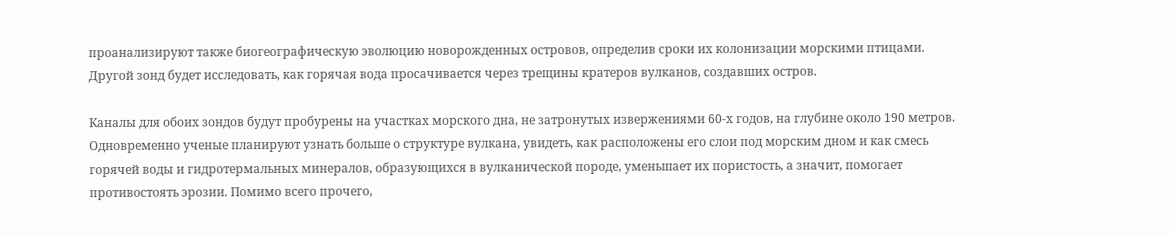проанализируют также биогеографическую эволюцию новорожденных островов, определив сроки их колонизации морскими птицами. Другой зонд будет исследовать, как горячая вода просачивается через трещины кратеров вулканов, создавших остров.

Каналы для обоих зондов будут пробурены на участках морского дна, не затронутых извержениями 60-х годов, на глубине около 190 метров. Одновременно ученые планируют узнать больше о структуре вулкана, увидеть, как расположены его слои под морским дном и как смесь горячей воды и гидротермальных минералов, образующихся в вулканической породе, уменьшает их пористость, а значит, помогает противостоять эрозии. Помимо всего прочего,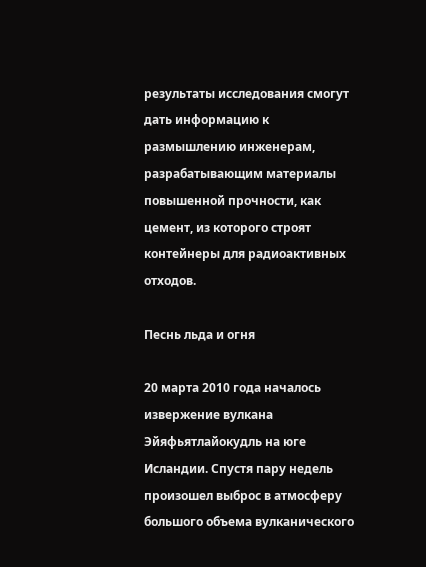результаты исследования смогут дать информацию к размышлению инженерам, разрабатывающим материалы повышенной прочности, как цемент, из которого строят контейнеры для радиоактивных отходов.

Песнь льда и огня

20 марта 2010 года началось извержение вулкана Эйяфьятлайокудль на юге Исландии. Спустя пару недель произошел выброс в атмосферу большого объема вулканического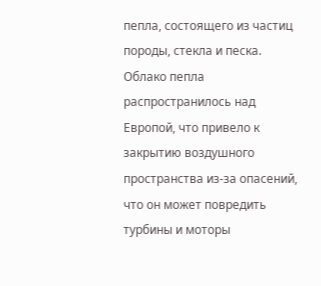пепла, состоящего из частиц породы, стекла и песка. Облако пепла распространилось над Европой, что привело к закрытию воздушного пространства из-за опасений, что он может повредить турбины и моторы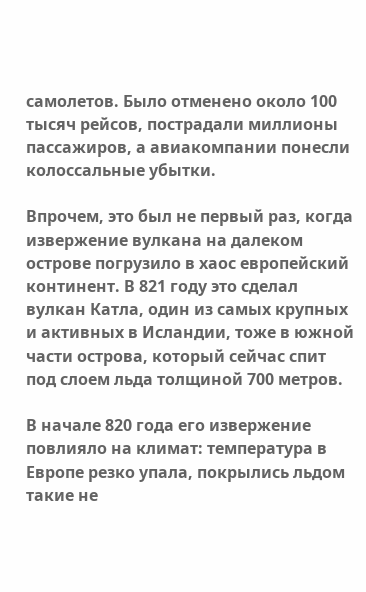самолетов. Было отменено около 100 тысяч рейсов, пострадали миллионы пассажиров, а авиакомпании понесли колоссальные убытки.

Впрочем, это был не первый раз, когда извержение вулкана на далеком острове погрузило в хаос европейский континент. В 821 году это сделал вулкан Катла, один из самых крупных и активных в Исландии, тоже в южной части острова, который сейчас спит под слоем льда толщиной 700 метров.

В начале 820 года его извержение повлияло на климат: температура в Европе резко упала, покрылись льдом такие не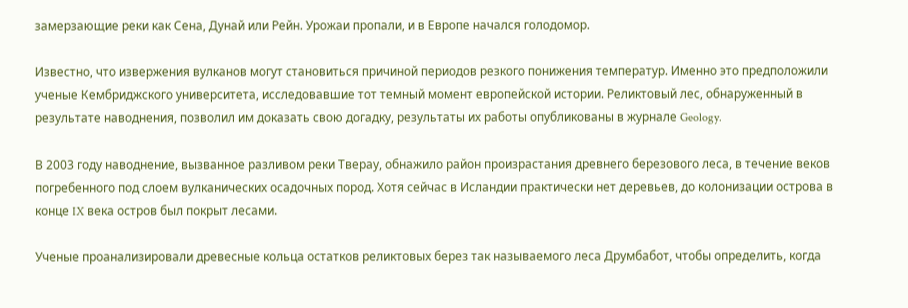замерзающие реки как Сена, Дунай или Рейн. Урожаи пропали, и в Европе начался голодомор.

Известно, что извержения вулканов могут становиться причиной периодов резкого понижения температур. Именно это предположили ученые Кембриджского университета, исследовавшие тот темный момент европейской истории. Реликтовый лес, обнаруженный в результате наводнения, позволил им доказать свою догадку, результаты их работы опубликованы в журнале Geology.

В 2003 году наводнение, вызванное разливом реки Тверау, обнажило район произрастания древнего березового леса, в течение веков погребенного под слоем вулканических осадочных пород. Хотя сейчас в Исландии практически нет деревьев, до колонизации острова в конце IX века остров был покрыт лесами.

Ученые проанализировали древесные кольца остатков реликтовых берез так называемого леса Друмбабот, чтобы определить, когда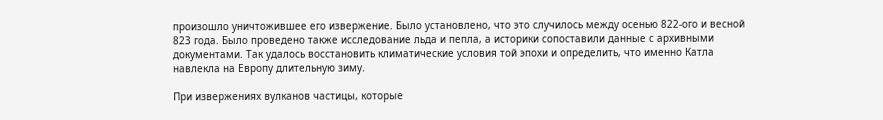произошло уничтожившее его извержение. Было установлено, что это случилось между осенью 822-ого и весной 823 года. Было проведено также исследование льда и пепла, а историки сопоставили данные с архивными документами. Так удалось восстановить климатические условия той эпохи и определить, что именно Катла навлекла на Европу длительную зиму.

При извержениях вулканов частицы, которые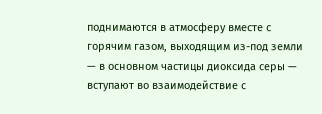поднимаются в атмосферу вместе с горячим газом, выходящим из-под земли — в основном частицы диоксида серы — вступают вo взаимодействие с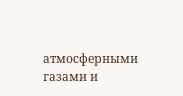атмосферными газами и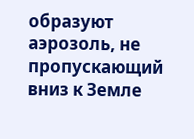образуют аэрозоль, не пропускающий вниз к Земле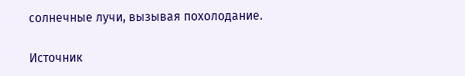солнечные лучи, вызывая похолодание.

Источник